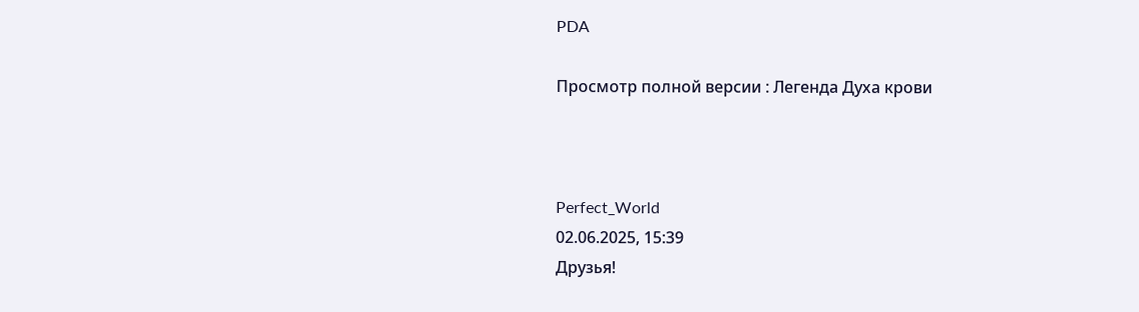PDA

Просмотр полной версии : Легенда Духа крови



Perfect_World
02.06.2025, 15:39
Друзья!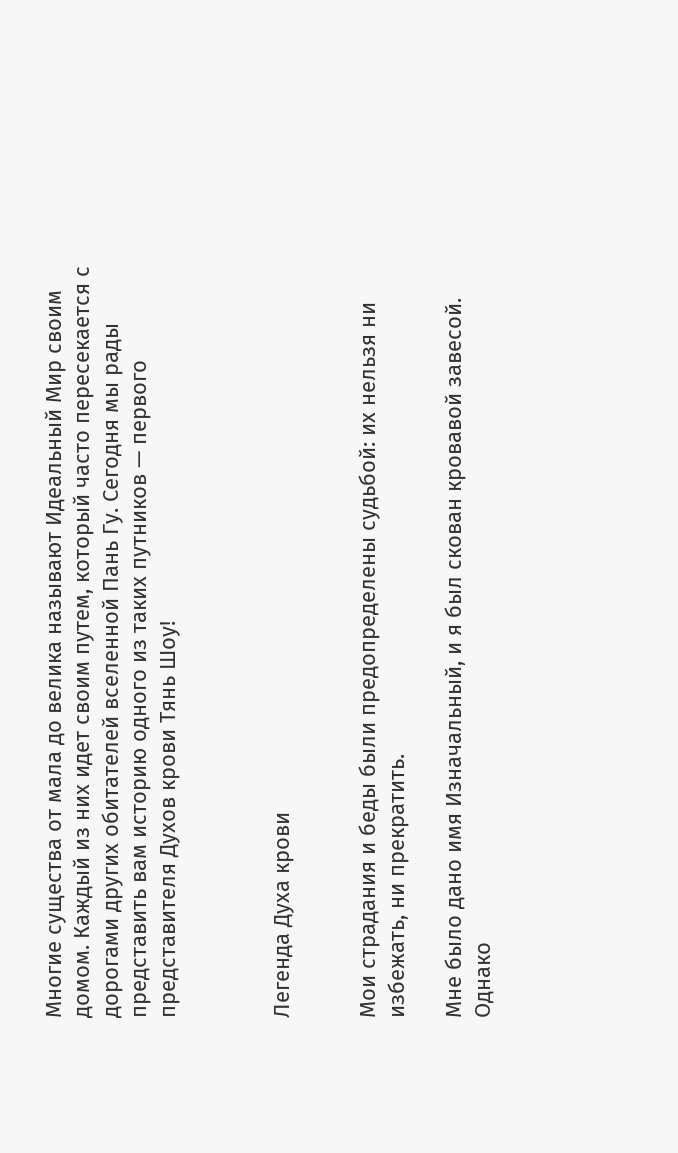Многие существа от мала до велика называют Идеальный Мир своим домом. Каждый из них идет своим путем, который часто пересекается с дорогами других обитателей вселенной Пань Гу. Сегодня мы рады представить вам историю одного из таких путников — первого представителя Духов крови Тянь Шоу!



Легенда Духа крови


Мои страдания и беды были предопределены судьбой: их нельзя ни избежать, ни прекратить.

Мне было дано имя Изначальный, и я был скован кровавой завесой. Однако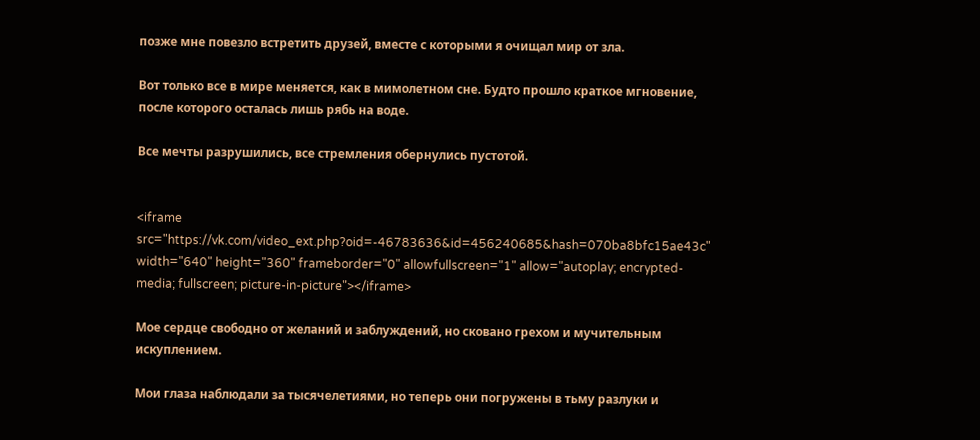позже мне повезло встретить друзей, вместе с которыми я очищал мир от зла.

Вот только все в мире меняется, как в мимолетном сне. Будто прошло краткое мгновение, после которого осталась лишь рябь на воде.

Все мечты разрушились, все стремления обернулись пустотой.


<iframe src="https://vk.com/video_ext.php?oid=-46783636&id=456240685&hash=070ba8bfc15ae43c" width="640" height="360" frameborder="0" allowfullscreen="1" allow="autoplay; encrypted-media; fullscreen; picture-in-picture"></iframe>

Мое сердце свободно от желаний и заблуждений, но сковано грехом и мучительным искуплением.

Мои глаза наблюдали за тысячелетиями, но теперь они погружены в тьму разлуки и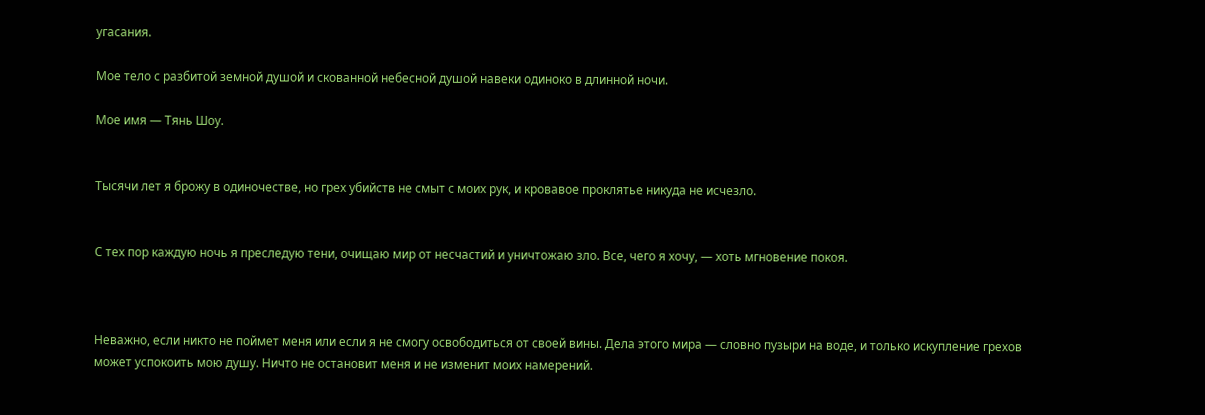угасания.

Мое тело с разбитой земной душой и скованной небесной душой навеки одиноко в длинной ночи.

Мое имя — Тянь Шоу.


Тысячи лет я брожу в одиночестве, но грех убийств не смыт с моих рук, и кровавое проклятье никуда не исчезло.


С тех пор каждую ночь я преследую тени, очищаю мир от несчастий и уничтожаю зло. Все, чего я хочу, — хоть мгновение покоя.



Неважно, если никто не поймет меня или если я не смогу освободиться от своей вины. Дела этого мира — словно пузыри на воде, и только искупление грехов может успокоить мою душу. Ничто не остановит меня и не изменит моих намерений.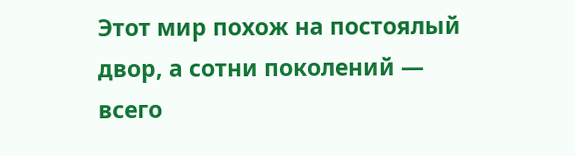Этот мир похож на постоялый двор, а сотни поколений — всего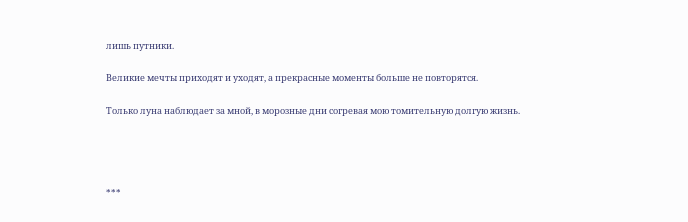лишь путники.

Великие мечты приходят и уходят, а прекрасные моменты больше не повторятся.

Только луна наблюдает за мной, в морозные дни согревая мою томительную долгую жизнь.




***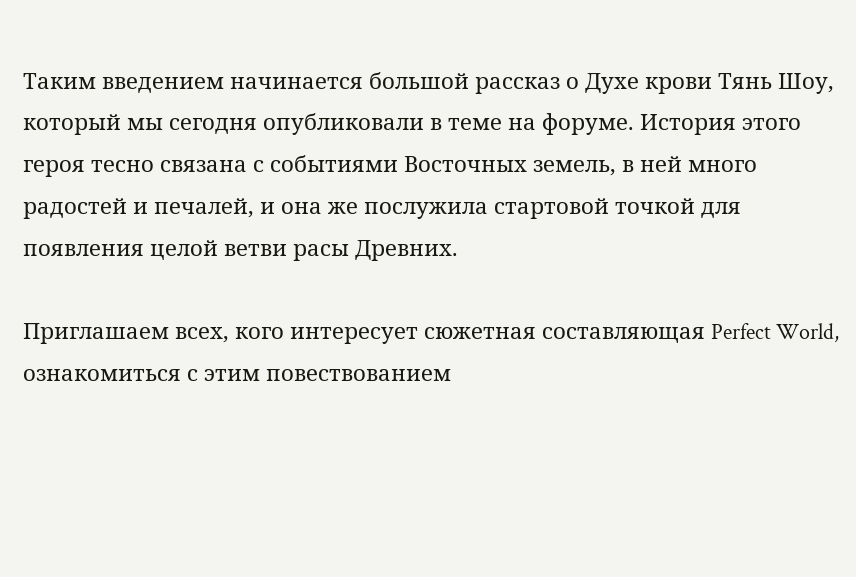Таким введением начинается большой рассказ о Духе крови Тянь Шоу, который мы сегодня опубликовали в теме на форуме. История этого героя тесно связана с событиями Восточных земель, в ней много радостей и печалей, и она же послужила стартовой точкой для появления целой ветви расы Древних.

Приглашаем всех, кого интересует сюжетная составляющая Perfect World, ознакомиться с этим повествованием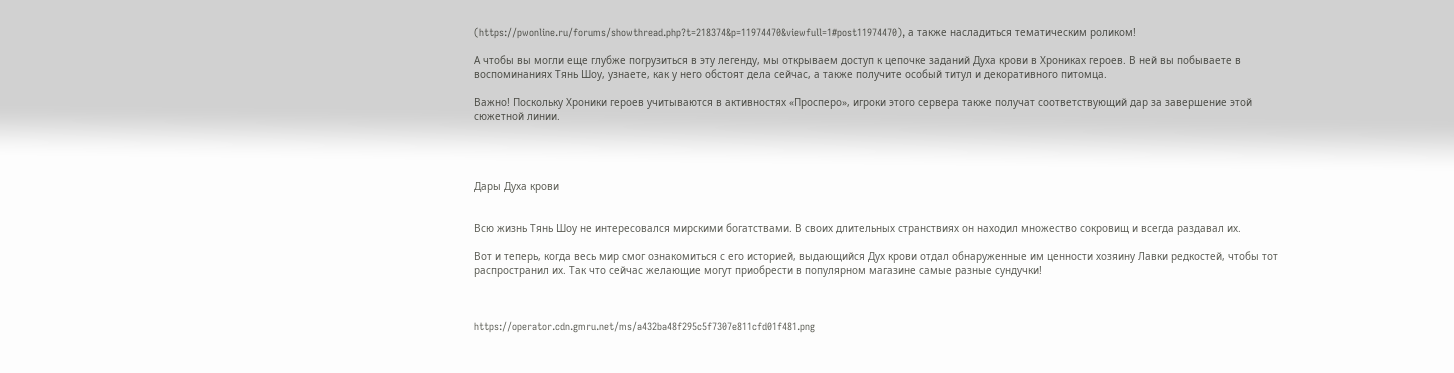(https://pwonline.ru/forums/showthread.php?t=218374&p=11974470&viewfull=1#post11974470), а также насладиться тематическим роликом!

А чтобы вы могли еще глубже погрузиться в эту легенду, мы открываем доступ к цепочке заданий Духа крови в Хрониках героев. В ней вы побываете в воспоминаниях Тянь Шоу, узнаете, как у него обстоят дела сейчас, а также получите особый титул и декоративного питомца.

Важно! Поскольку Хроники героев учитываются в активностях «Просперо», игроки этого сервера также получат соответствующий дар за завершение этой сюжетной линии.




Дары Духа крови


Всю жизнь Тянь Шоу не интересовался мирскими богатствами. В своих длительных странствиях он находил множество сокровищ и всегда раздавал их.

Вот и теперь, когда весь мир смог ознакомиться с его историей, выдающийся Дух крови отдал обнаруженные им ценности хозяину Лавки редкостей, чтобы тот распространил их. Так что сейчас желающие могут приобрести в популярном магазине самые разные сундучки!



https://operator.cdn.gmru.net/ms/a432ba48f295c5f7307e811cfd01f481.png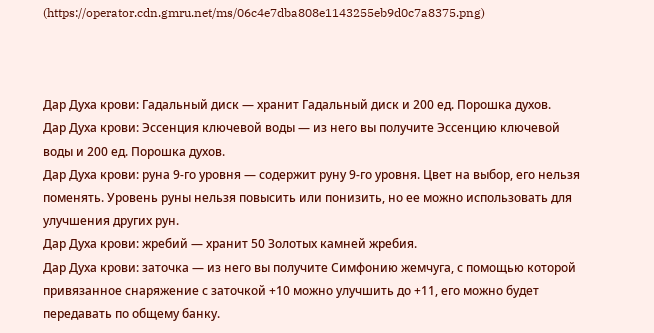(https://operator.cdn.gmru.net/ms/06c4e7dba808e1143255eb9d0c7a8375.png)



Дар Духа крови: Гадальный диск — хранит Гадальный диск и 200 ед. Порошка духов.
Дар Духа крови: Эссенция ключевой воды — из него вы получите Эссенцию ключевой воды и 200 ед. Порошка духов.
Дар Духа крови: руна 9-го уровня — содержит руну 9-го уровня. Цвет на выбор, его нельзя поменять. Уровень руны нельзя повысить или понизить, но ее можно использовать для улучшения других рун.
Дар Духа крови: жребий — хранит 50 Золотых камней жребия.
Дар Духа крови: заточка — из него вы получите Симфонию жемчуга, с помощью которой привязанное снаряжение с заточкой +10 можно улучшить до +11, его можно будет передавать по общему банку.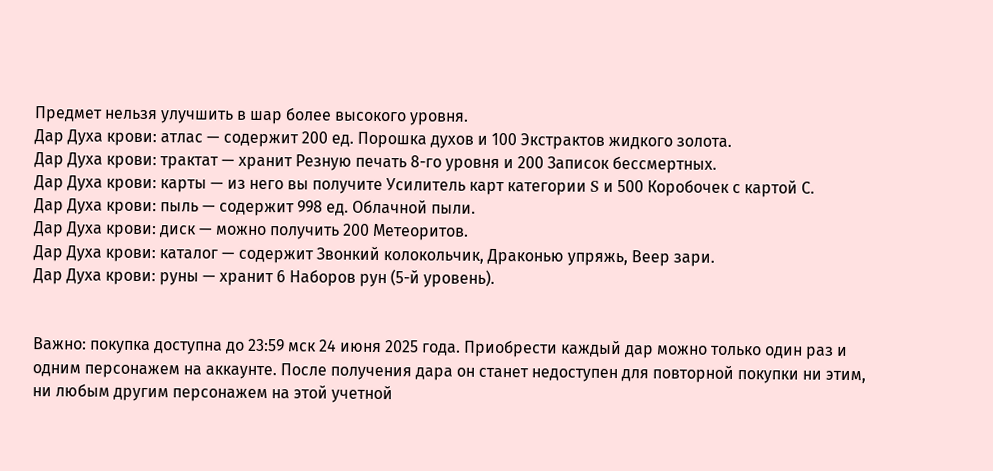Предмет нельзя улучшить в шар более высокого уровня.
Дар Духа крови: атлас — содержит 200 ед. Порошка духов и 100 Экстрактов жидкого золота.
Дар Духа крови: трактат — хранит Резную печать 8-го уровня и 200 Записок бессмертных.
Дар Духа крови: карты — из него вы получите Усилитель карт категории S и 500 Коробочек с картой С.
Дар Духа крови: пыль — содержит 998 ед. Облачной пыли.
Дар Духа крови: диск — можно получить 200 Метеоритов.
Дар Духа крови: каталог — содержит Звонкий колокольчик, Драконью упряжь, Веер зари.
Дар Духа крови: руны — хранит 6 Наборов рун (5-й уровень).


Важно: покупка доступна до 23:59 мск 24 июня 2025 года. Приобрести каждый дар можно только один раз и одним персонажем на аккаунте. После получения дара он станет недоступен для повторной покупки ни этим, ни любым другим персонажем на этой учетной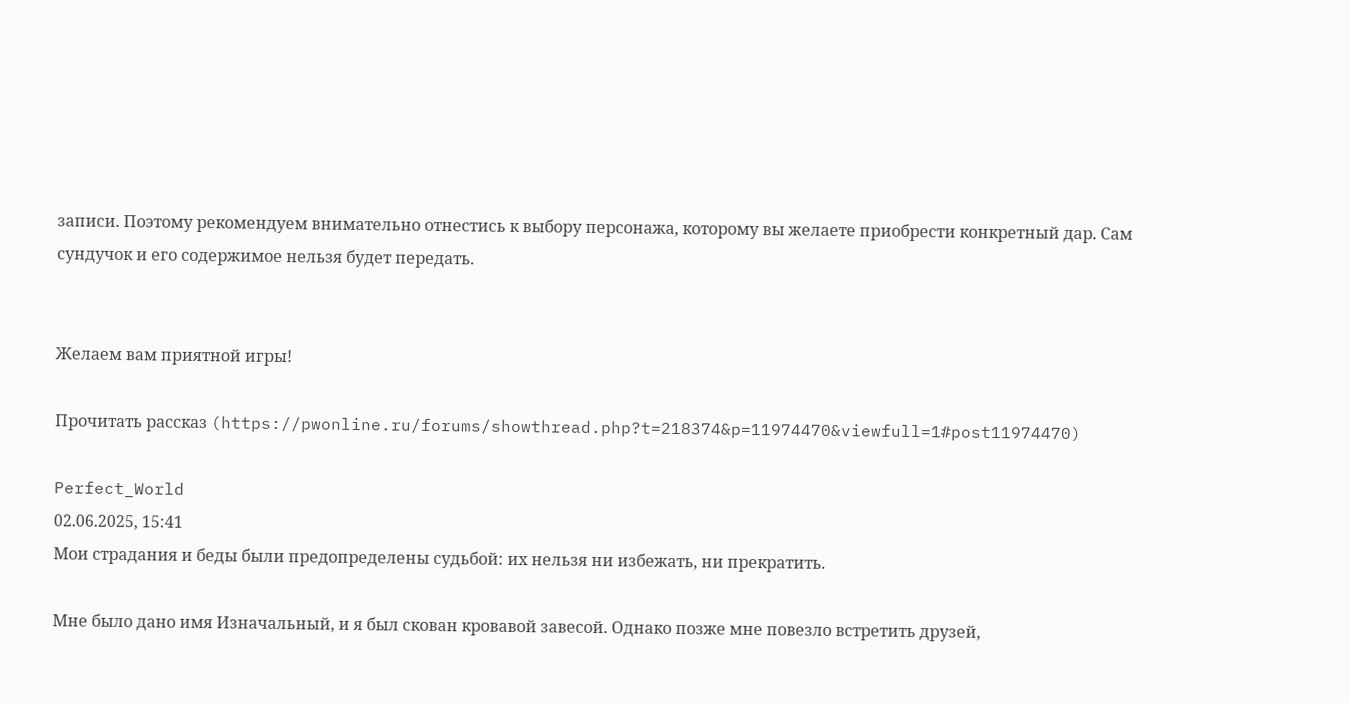записи. Поэтому рекомендуем внимательно отнестись к выбору персонажа, которому вы желаете приобрести конкретный дар. Сам сундучок и его содержимое нельзя будет передать.


Желаем вам приятной игры!

Прочитать рассказ (https://pwonline.ru/forums/showthread.php?t=218374&p=11974470&viewfull=1#post11974470)

Perfect_World
02.06.2025, 15:41
Мои страдания и беды были предопределены судьбой: их нельзя ни избежать, ни прекратить.

Мне было дано имя Изначальный, и я был скован кровавой завесой. Однако позже мне повезло встретить друзей,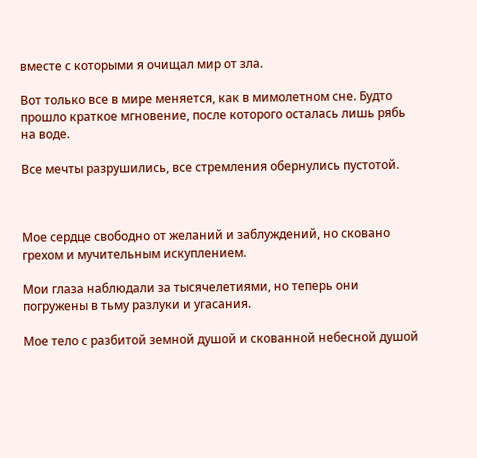вместе с которыми я очищал мир от зла.

Вот только все в мире меняется, как в мимолетном сне. Будто прошло краткое мгновение, после которого осталась лишь рябь на воде.

Все мечты разрушились, все стремления обернулись пустотой.



Мое сердце свободно от желаний и заблуждений, но сковано грехом и мучительным искуплением.

Мои глаза наблюдали за тысячелетиями, но теперь они погружены в тьму разлуки и угасания.

Мое тело с разбитой земной душой и скованной небесной душой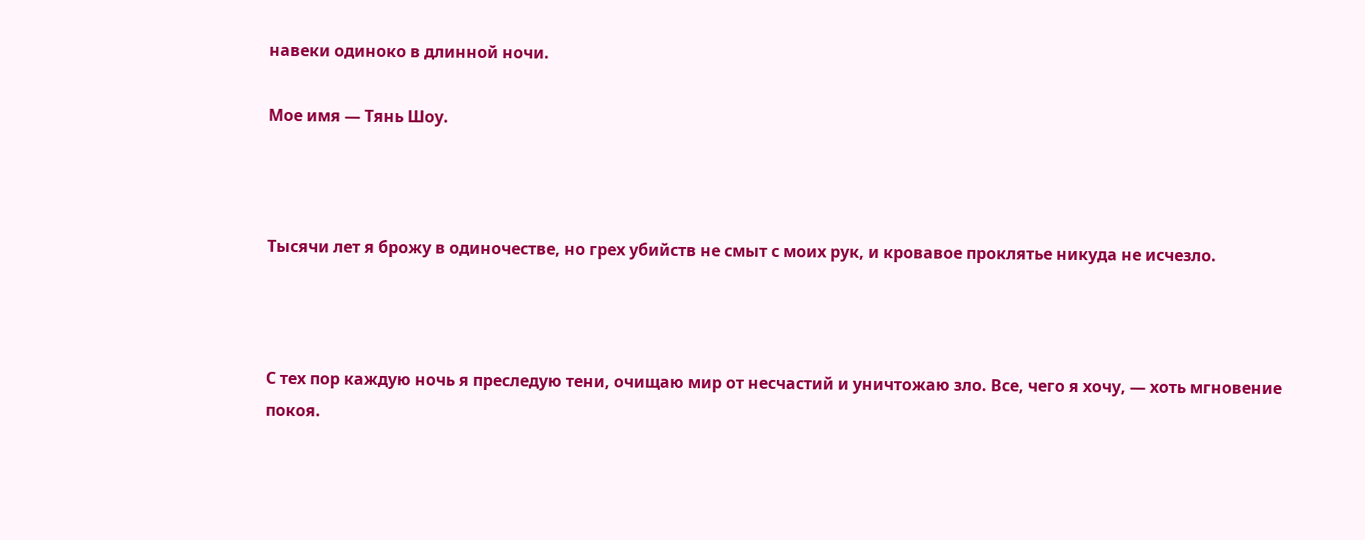навеки одиноко в длинной ночи.

Мое имя — Тянь Шоу.



Тысячи лет я брожу в одиночестве, но грех убийств не смыт с моих рук, и кровавое проклятье никуда не исчезло.



С тех пор каждую ночь я преследую тени, очищаю мир от несчастий и уничтожаю зло. Все, чего я хочу, — хоть мгновение покоя.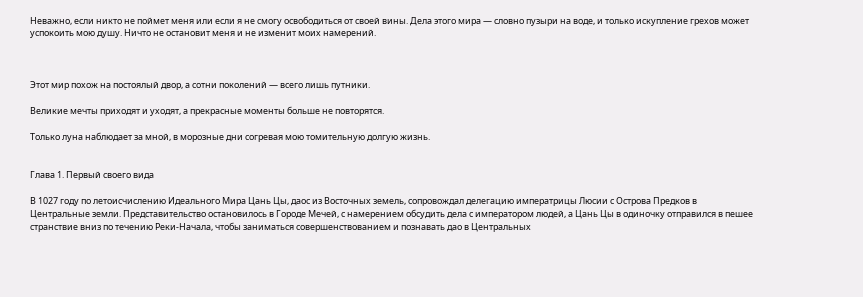Неважно, если никто не поймет меня или если я не смогу освободиться от своей вины. Дела этого мира — словно пузыри на воде, и только искупление грехов может успокоить мою душу. Ничто не остановит меня и не изменит моих намерений.



Этот мир похож на постоялый двор, а сотни поколений — всего лишь путники.

Великие мечты приходят и уходят, а прекрасные моменты больше не повторятся.

Только луна наблюдает за мной, в морозные дни согревая мою томительную долгую жизнь.


Глава 1. Первый своего вида

В 1027 году по летоисчислению Идеального Мира Цань Цы, даос из Восточных земель, сопровождал делегацию императрицы Люсии с Острова Предков в Центральные земли. Представительство остановилось в Городе Мечей, с намерением обсудить дела с императором людей, а Цань Цы в одиночку отправился в пешее странствие вниз по течению Реки-Начала, чтобы заниматься совершенствованием и познавать дао в Центральных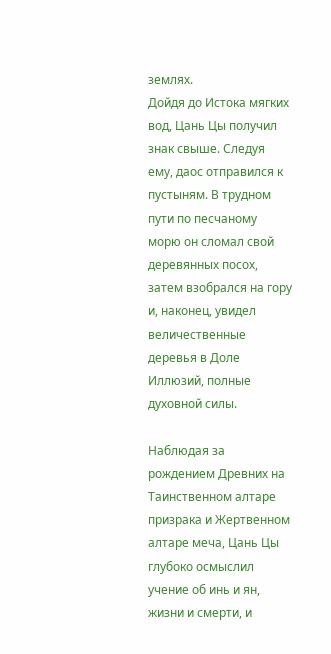землях.
Дойдя до Истока мягких вод, Цань Цы получил знак свыше. Следуя ему, даос отправился к пустыням. В трудном пути по песчаному морю он сломал свой деревянных посох, затем взобрался на гору и, наконец, увидел величественные деревья в Доле Иллюзий, полные духовной силы.

Наблюдая за рождением Древних на Таинственном алтаре призрака и Жертвенном алтаре меча, Цань Цы глубоко осмыслил учение об инь и ян, жизни и смерти, и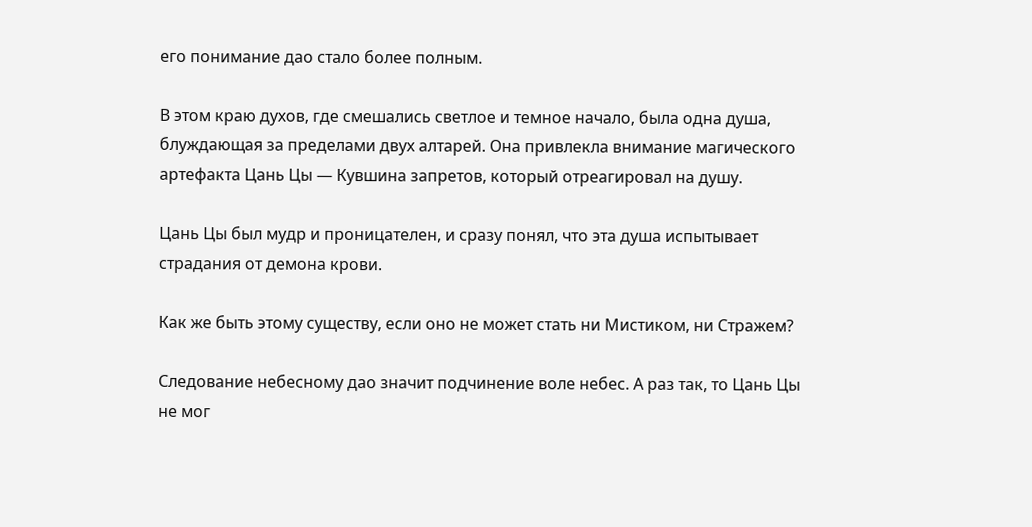его понимание дао стало более полным.

В этом краю духов, где смешались светлое и темное начало, была одна душа, блуждающая за пределами двух алтарей. Она привлекла внимание магического артефакта Цань Цы — Кувшина запретов, который отреагировал на душу.

Цань Цы был мудр и проницателен, и сразу понял, что эта душа испытывает страдания от демона крови.

Как же быть этому существу, если оно не может стать ни Мистиком, ни Стражем?

Следование небесному дао значит подчинение воле небес. А раз так, то Цань Цы не мог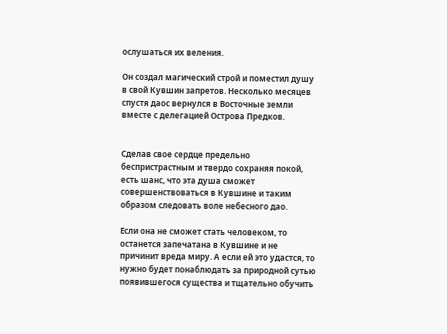ослушаться их веления.

Он создал магический строй и поместил душу в свой Кувшин запретов. Несколько месяцев спустя даос вернулся в Восточные земли вместе с делегацией Острова Предков.


Сделав свое сердце предельно беспристрастным и твердо сохраняя покой, есть шанс, что эта душа сможет совершенствоваться в Кувшине и таким образом следовать воле небесного дао.

Если она не сможет стать человеком, то останется запечатана в Кувшине и не причинит вреда миру. А если ей это удастся, то нужно будет понаблюдать за природной сутью появившегося существа и тщательно обучить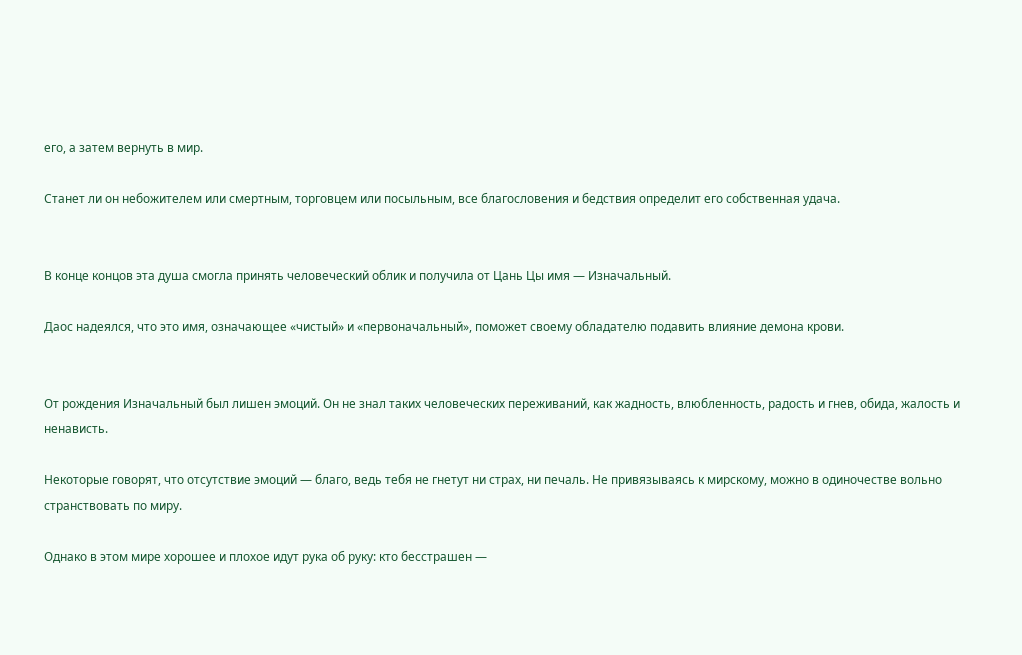его, а затем вернуть в мир.

Станет ли он небожителем или смертным, торговцем или посыльным, все благословения и бедствия определит его собственная удача.


В конце концов эта душа смогла принять человеческий облик и получила от Цань Цы имя — Изначальный.

Даос надеялся, что это имя, означающее «чистый» и «первоначальный», поможет своему обладателю подавить влияние демона крови.


От рождения Изначальный был лишен эмоций. Он не знал таких человеческих переживаний, как жадность, влюбленность, радость и гнев, обида, жалость и ненависть.

Некоторые говорят, что отсутствие эмоций — благо, ведь тебя не гнетут ни страх, ни печаль. Не привязываясь к мирскому, можно в одиночестве вольно странствовать по миру.

Однако в этом мире хорошее и плохое идут рука об руку: кто бесстрашен —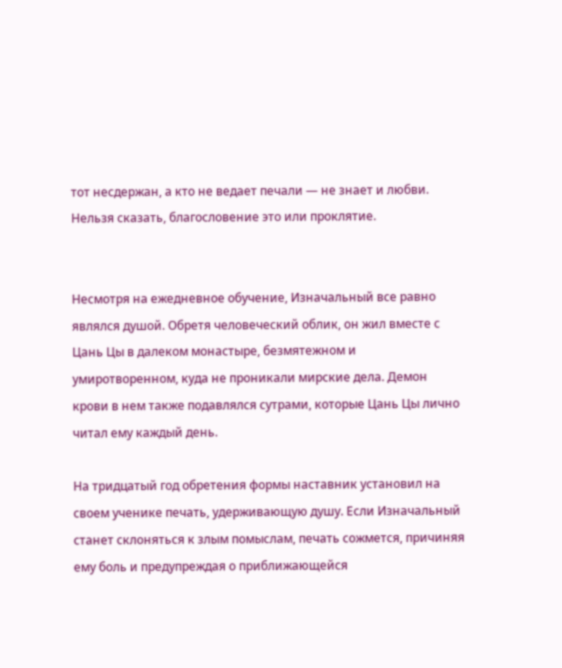тот несдержан, а кто не ведает печали — не знает и любви. Нельзя сказать, благословение это или проклятие.


Несмотря на ежедневное обучение, Изначальный все равно являлся душой. Обретя человеческий облик, он жил вместе с Цань Цы в далеком монастыре, безмятежном и умиротворенном, куда не проникали мирские дела. Демон крови в нем также подавлялся сутрами, которые Цань Цы лично читал ему каждый день.

На тридцатый год обретения формы наставник установил на своем ученике печать, удерживающую душу. Если Изначальный станет склоняться к злым помыслам, печать сожмется, причиняя ему боль и предупреждая о приближающейся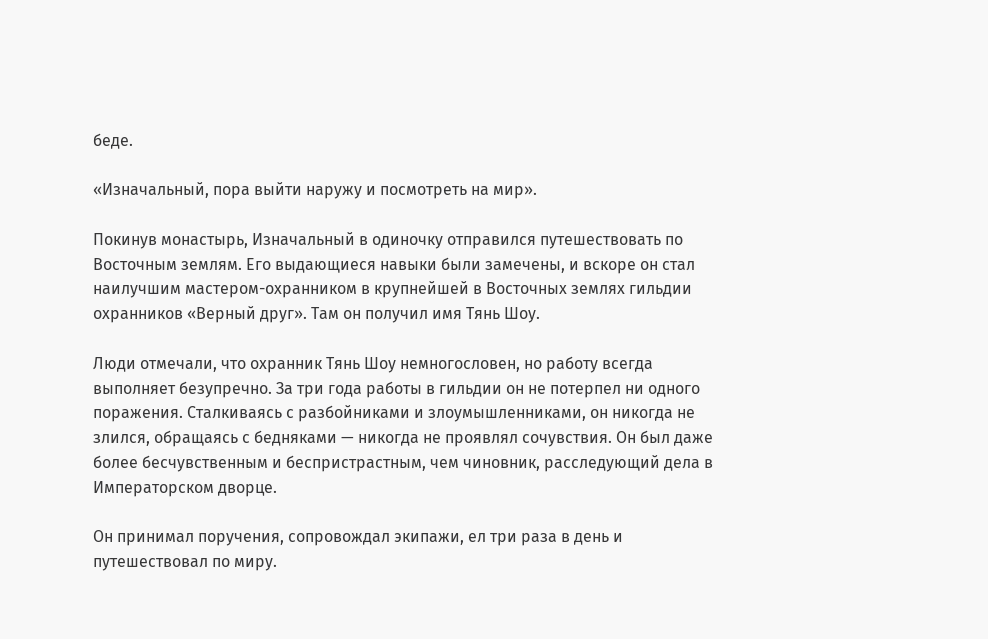беде.

«Изначальный, пора выйти наружу и посмотреть на мир».

Покинув монастырь, Изначальный в одиночку отправился путешествовать по Восточным землям. Его выдающиеся навыки были замечены, и вскоре он стал наилучшим мастером-охранником в крупнейшей в Восточных землях гильдии охранников «Верный друг». Там он получил имя Тянь Шоу.

Люди отмечали, что охранник Тянь Шоу немногословен, но работу всегда выполняет безупречно. За три года работы в гильдии он не потерпел ни одного поражения. Сталкиваясь с разбойниками и злоумышленниками, он никогда не злился, обращаясь с бедняками — никогда не проявлял сочувствия. Он был даже более бесчувственным и беспристрастным, чем чиновник, расследующий дела в Императорском дворце.

Он принимал поручения, сопровождал экипажи, ел три раза в день и путешествовал по миру.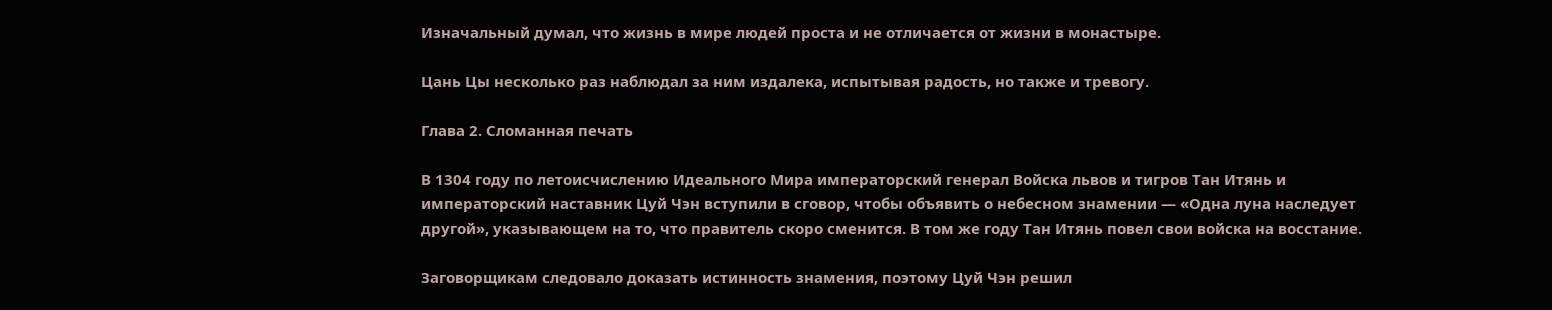Изначальный думал, что жизнь в мире людей проста и не отличается от жизни в монастыре.

Цань Цы несколько раз наблюдал за ним издалека, испытывая радость, но также и тревогу.

Глава 2. Сломанная печать

В 1304 году по летоисчислению Идеального Мира императорский генерал Войска львов и тигров Тан Итянь и императорский наставник Цуй Чэн вступили в сговор, чтобы объявить о небесном знамении — «Одна луна наследует другой», указывающем на то, что правитель скоро сменится. В том же году Тан Итянь повел свои войска на восстание.

Заговорщикам следовало доказать истинность знамения, поэтому Цуй Чэн решил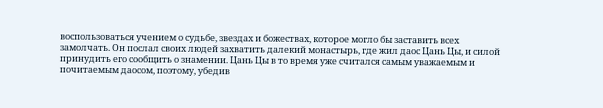воспользоваться учением о судьбе, звездах и божествах, которое могло бы заставить всех замолчать. Он послал своих людей захватить далекий монастырь, где жил даос Цань Цы, и силой принудить его сообщить о знамении. Цань Цы в то время уже считался самым уважаемым и почитаемым даосом, поэтому, убедив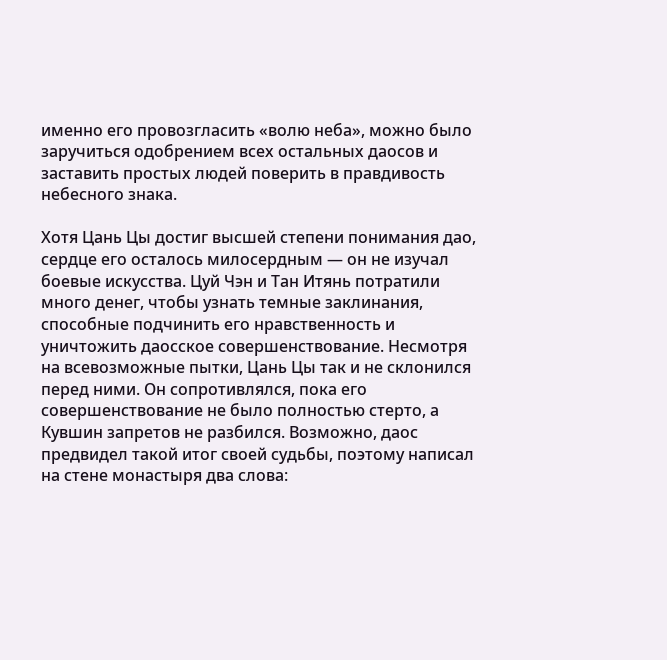именно его провозгласить «волю неба», можно было заручиться одобрением всех остальных даосов и заставить простых людей поверить в правдивость небесного знака.

Хотя Цань Цы достиг высшей степени понимания дао, сердце его осталось милосердным — он не изучал боевые искусства. Цуй Чэн и Тан Итянь потратили много денег, чтобы узнать темные заклинания, способные подчинить его нравственность и уничтожить даосское совершенствование. Несмотря на всевозможные пытки, Цань Цы так и не склонился перед ними. Он сопротивлялся, пока его совершенствование не было полностью стерто, а Кувшин запретов не разбился. Возможно, даос предвидел такой итог своей судьбы, поэтому написал на стене монастыря два слова: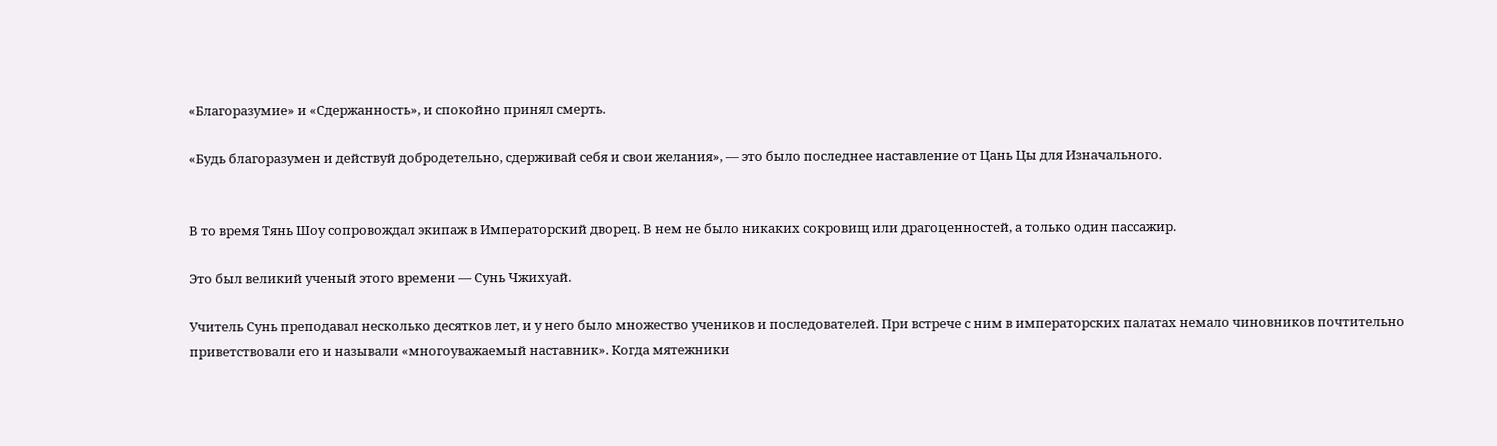«Благоразумие» и «Сдержанность», и спокойно принял смерть.

«Будь благоразумен и действуй добродетельно, сдерживай себя и свои желания», — это было последнее наставление от Цань Цы для Изначального.


В то время Тянь Шоу сопровождал экипаж в Императорский дворец. В нем не было никаких сокровищ или драгоценностей, а только один пассажир.

Это был великий ученый этого времени — Сунь Чжихуай.

Учитель Сунь преподавал несколько десятков лет, и у него было множество учеников и последователей. При встрече с ним в императорских палатах немало чиновников почтительно приветствовали его и называли «многоуважаемый наставник». Когда мятежники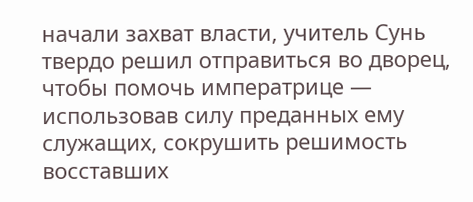начали захват власти, учитель Сунь твердо решил отправиться во дворец, чтобы помочь императрице — использовав силу преданных ему служащих, сокрушить решимость восставших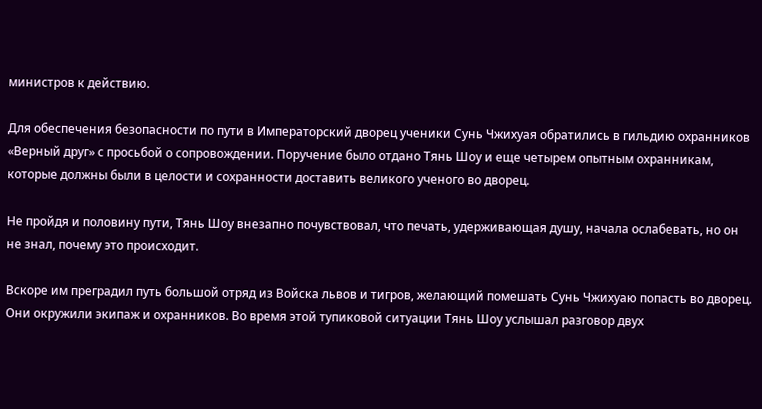министров к действию.

Для обеспечения безопасности по пути в Императорский дворец ученики Сунь Чжихуая обратились в гильдию охранников «Верный друг» с просьбой о сопровождении. Поручение было отдано Тянь Шоу и еще четырем опытным охранникам, которые должны были в целости и сохранности доставить великого ученого во дворец.

Не пройдя и половину пути, Тянь Шоу внезапно почувствовал, что печать, удерживающая душу, начала ослабевать, но он не знал, почему это происходит.

Вскоре им преградил путь большой отряд из Войска львов и тигров, желающий помешать Сунь Чжихуаю попасть во дворец. Они окружили экипаж и охранников. Во время этой тупиковой ситуации Тянь Шоу услышал разговор двух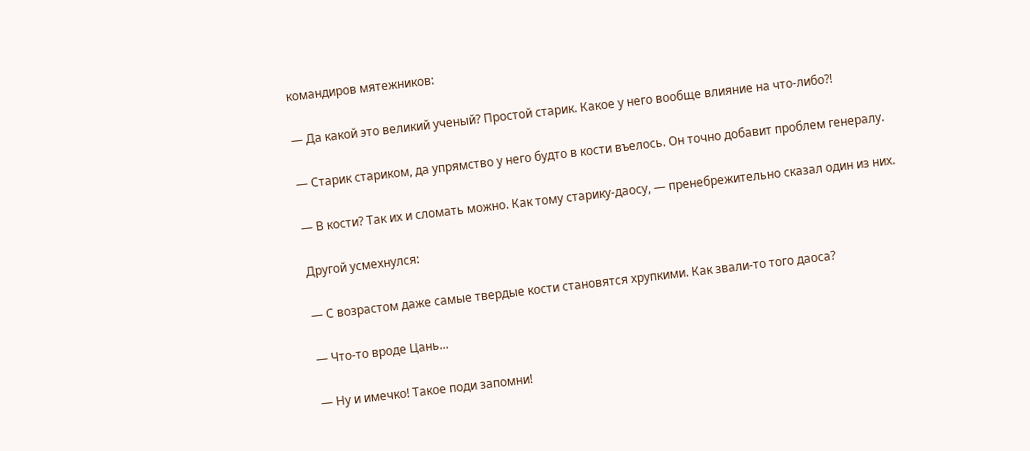командиров мятежников:

— Да какой это великий ученый? Простой старик. Какое у него вообще влияние на что-либо?!

— Старик стариком, да упрямство у него будто в кости въелось. Он точно добавит проблем генералу.

— В кости? Так их и сломать можно. Как тому старику-даосу, — пренебрежительно сказал один из них.

Другой усмехнулся:

— С возрастом даже самые твердые кости становятся хрупкими. Как звали-то того даоса?

— Что-то вроде Цань...

— Ну и имечко! Такое поди запомни!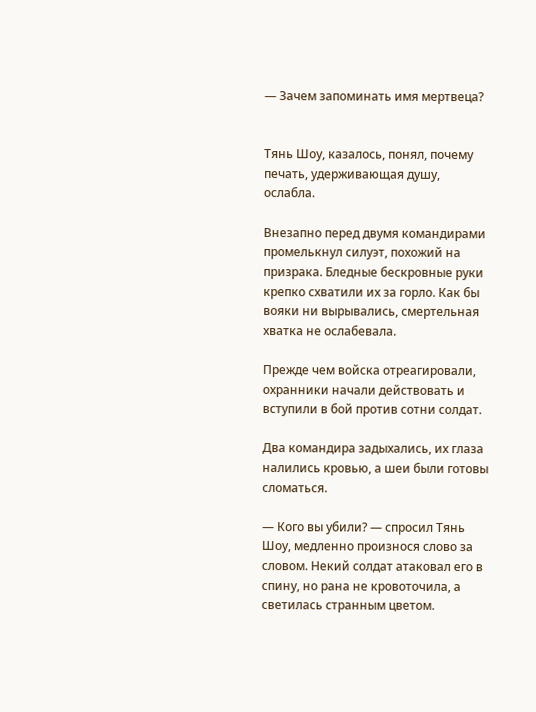— Зачем запоминать имя мертвеца?


Тянь Шоу, казалось, понял, почему печать, удерживающая душу, ослабла.

Внезапно перед двумя командирами промелькнул силуэт, похожий на призрака. Бледные бескровные руки крепко схватили их за горло. Как бы вояки ни вырывались, смертельная хватка не ослабевала.

Прежде чем войска отреагировали, охранники начали действовать и вступили в бой против сотни солдат.

Два командира задыхались, их глаза налились кровью, а шеи были готовы сломаться.

— Кого вы убили? — спросил Тянь Шоу, медленно произнося слово за словом. Некий солдат атаковал его в спину, но рана не кровоточила, а светилась странным цветом.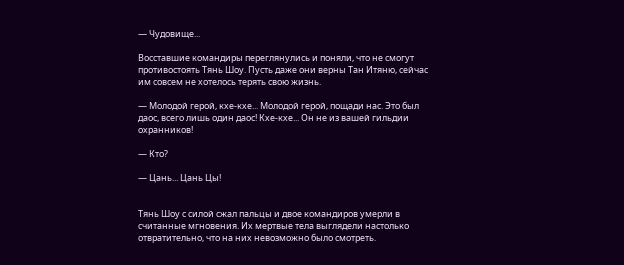— Чудовище...

Восставшие командиры переглянулись и поняли, что не смогут противостоять Тянь Шоу. Пусть даже они верны Тан Итяню, сейчас им совсем не хотелось терять свою жизнь.

— Молодой герой, кхе-кхе... Молодой герой, пощади нас. Это был даос, всего лишь один даос! Кхе-кхе... Он не из вашей гильдии охранников!

— Кто?

— Цань... Цань Цы!


Тянь Шоу с силой сжал пальцы и двое командиров умерли в считанные мгновения. Их мертвые тела выглядели настолько отвратительно, что на них невозможно было смотреть.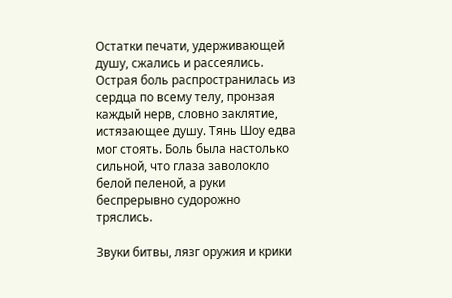Остатки печати, удерживающей душу, сжались и рассеялись. Острая боль распространилась из сердца по всему телу, пронзая каждый нерв, словно заклятие, истязающее душу. Тянь Шоу едва мог стоять. Боль была настолько сильной, что глаза заволокло белой пеленой, а руки беспрерывно судорожно тряслись.

Звуки битвы, лязг оружия и крики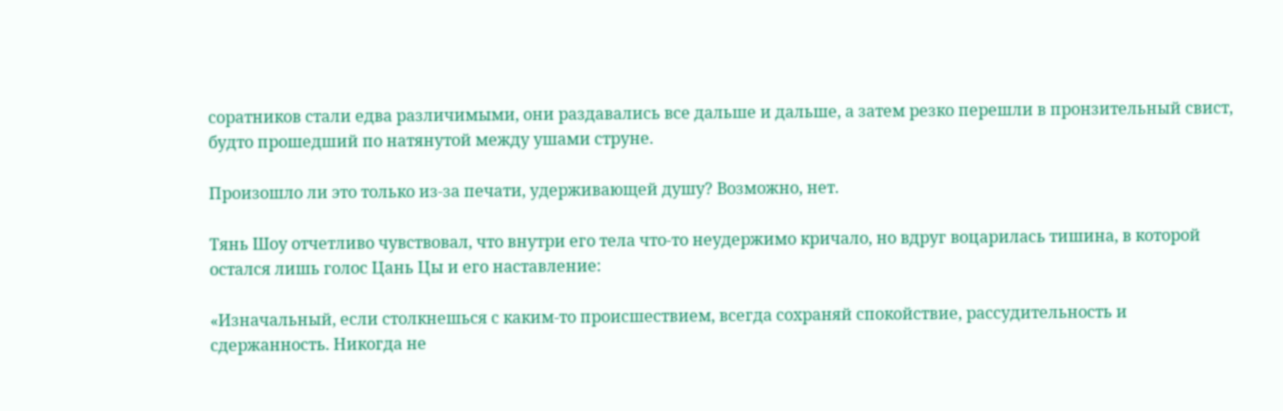соратников стали едва различимыми, они раздавались все дальше и дальше, а затем резко перешли в пронзительный свист, будто прошедший по натянутой между ушами струне.

Произошло ли это только из-за печати, удерживающей душу? Возможно, нет.

Тянь Шоу отчетливо чувствовал, что внутри его тела что-то неудержимо кричало, но вдруг воцарилась тишина, в которой остался лишь голос Цань Цы и его наставление:

«Изначальный, если столкнешься с каким-то происшествием, всегда сохраняй спокойствие, рассудительность и сдержанность. Никогда не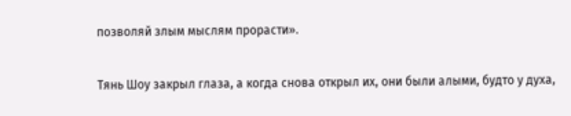позволяй злым мыслям прорасти».

Тянь Шоу закрыл глаза, а когда снова открыл их, они были алыми, будто у духа,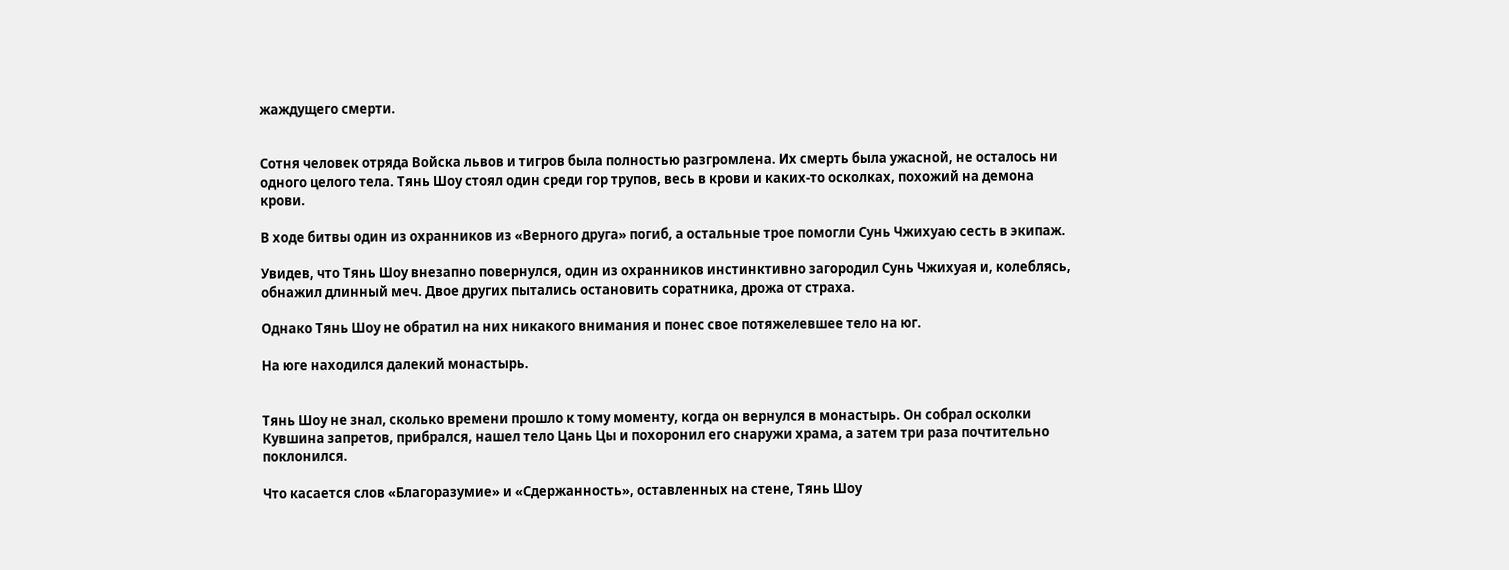жаждущего смерти.


Сотня человек отряда Войска львов и тигров была полностью разгромлена. Их смерть была ужасной, не осталось ни одного целого тела. Тянь Шоу стоял один среди гор трупов, весь в крови и каких-то осколках, похожий на демона крови.

В ходе битвы один из охранников из «Верного друга» погиб, а остальные трое помогли Сунь Чжихуаю сесть в экипаж.

Увидев, что Тянь Шоу внезапно повернулся, один из охранников инстинктивно загородил Сунь Чжихуая и, колеблясь, обнажил длинный меч. Двое других пытались остановить соратника, дрожа от страха.

Однако Тянь Шоу не обратил на них никакого внимания и понес свое потяжелевшее тело на юг.

На юге находился далекий монастырь.


Тянь Шоу не знал, сколько времени прошло к тому моменту, когда он вернулся в монастырь. Он собрал осколки Кувшина запретов, прибрался, нашел тело Цань Цы и похоронил его снаружи храма, а затем три раза почтительно поклонился.

Что касается слов «Благоразумие» и «Сдержанность», оставленных на стене, Тянь Шоу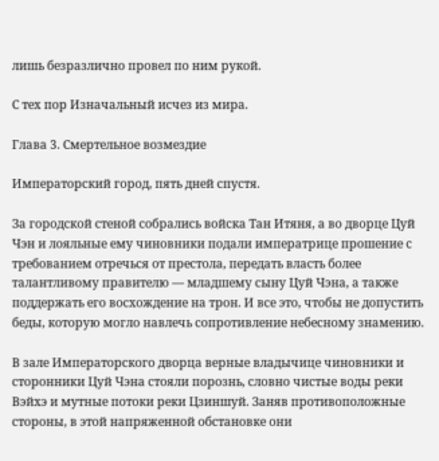лишь безразлично провел по ним рукой.

С тех пор Изначальный исчез из мира.

Глава 3. Смертельное возмездие

Императорский город, пять дней спустя.

За городской стеной собрались войска Тан Итяня, а во дворце Цуй Чэн и лояльные ему чиновники подали императрице прошение с требованием отречься от престола, передать власть более талантливому правителю — младшему сыну Цуй Чэна, а также поддержать его восхождение на трон. И все это, чтобы не допустить беды, которую могло навлечь сопротивление небесному знамению.

В зале Императорского дворца верные владычице чиновники и сторонники Цуй Чэна стояли порознь, словно чистые воды реки Вэйхэ и мутные потоки реки Цзиншуй. Заняв противоположные стороны, в этой напряженной обстановке они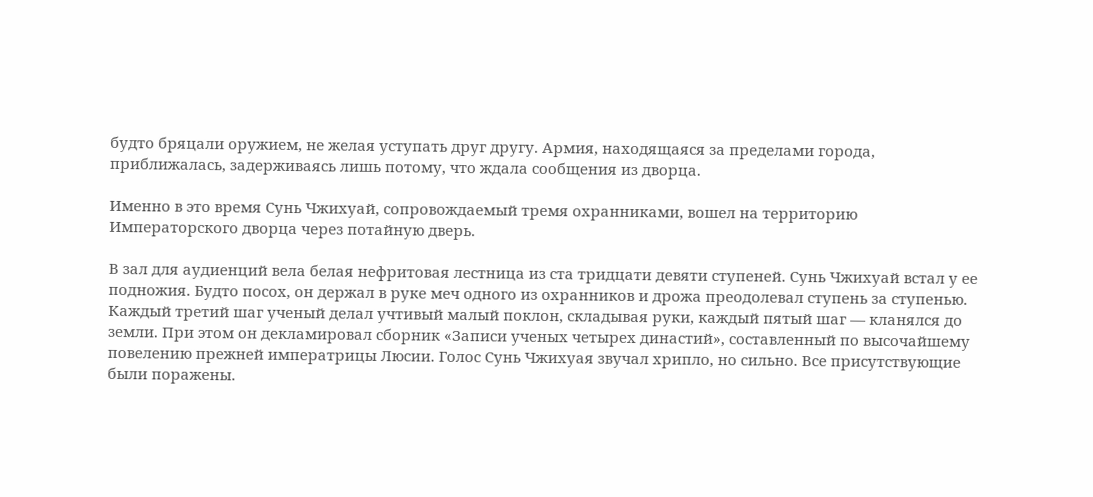будто бряцали оружием, не желая уступать друг другу. Армия, находящаяся за пределами города, приближалась, задерживаясь лишь потому, что ждала сообщения из дворца.

Именно в это время Сунь Чжихуай, сопровождаемый тремя охранниками, вошел на территорию Императорского дворца через потайную дверь.

В зал для аудиенций вела белая нефритовая лестница из ста тридцати девяти ступеней. Сунь Чжихуай встал у ее подножия. Будто посох, он держал в руке меч одного из охранников и дрожа преодолевал ступень за ступенью. Каждый третий шаг ученый делал учтивый малый поклон, складывая руки, каждый пятый шаг — кланялся до земли. При этом он декламировал сборник «Записи ученых четырех династий», составленный по высочайшему повелению прежней императрицы Люсии. Голос Сунь Чжихуая звучал хрипло, но сильно. Все присутствующие были поражены.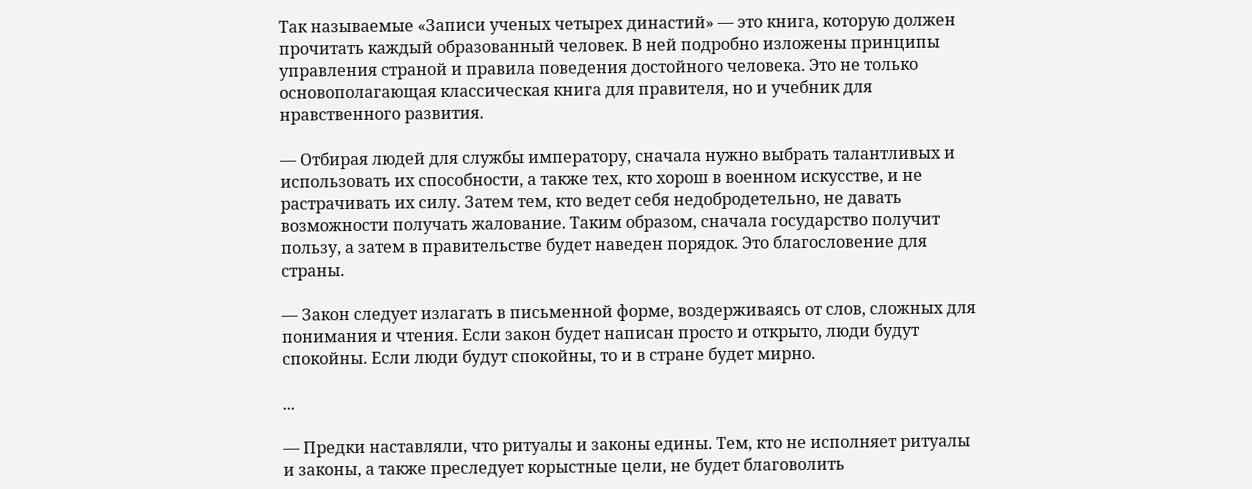Так называемые «Записи ученых четырех династий» — это книга, которую должен прочитать каждый образованный человек. В ней подробно изложены принципы управления страной и правила поведения достойного человека. Это не только основополагающая классическая книга для правителя, но и учебник для нравственного развития.

— Отбирая людей для службы императору, сначала нужно выбрать талантливых и использовать их способности, а также тех, кто хорош в военном искусстве, и не растрачивать их силу. Затем тем, кто ведет себя недобродетельно, не давать возможности получать жалование. Таким образом, сначала государство получит пользу, а затем в правительстве будет наведен порядок. Это благословение для страны.

— Закон следует излагать в письменной форме, воздерживаясь от слов, сложных для понимания и чтения. Если закон будет написан просто и открыто, люди будут спокойны. Если люди будут спокойны, то и в стране будет мирно.

...

— Предки наставляли, что ритуалы и законы едины. Тем, кто не исполняет ритуалы и законы, а также преследует корыстные цели, не будет благоволить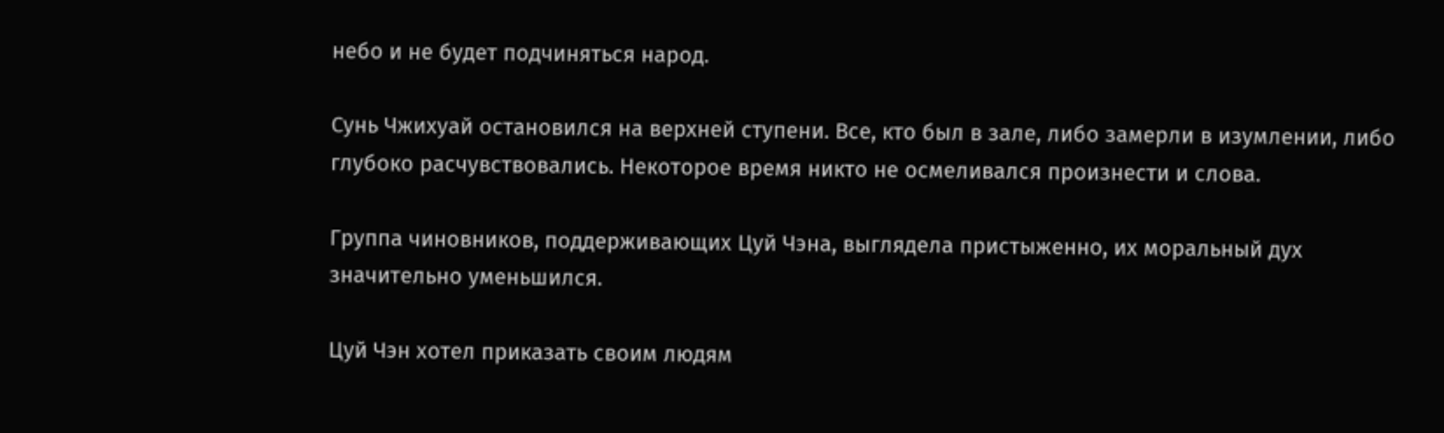небо и не будет подчиняться народ.

Сунь Чжихуай остановился на верхней ступени. Все, кто был в зале, либо замерли в изумлении, либо глубоко расчувствовались. Некоторое время никто не осмеливался произнести и слова.

Группа чиновников, поддерживающих Цуй Чэна, выглядела пристыженно, их моральный дух значительно уменьшился.

Цуй Чэн хотел приказать своим людям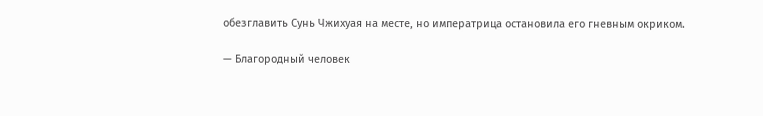обезглавить Сунь Чжихуая на месте, но императрица остановила его гневным окриком.

— Благородный человек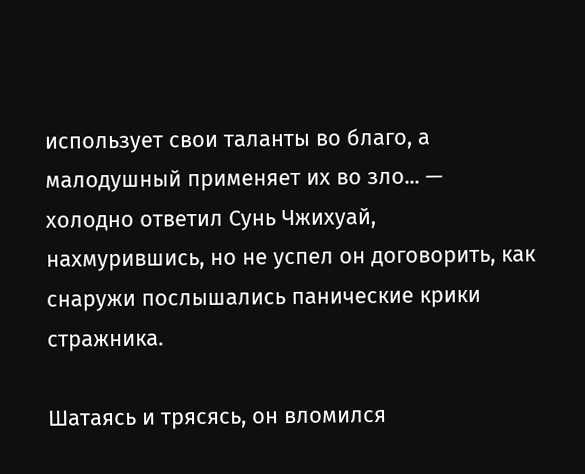использует свои таланты во благо, а малодушный применяет их во зло... — холодно ответил Сунь Чжихуай, нахмурившись, но не успел он договорить, как снаружи послышались панические крики стражника.

Шатаясь и трясясь, он вломился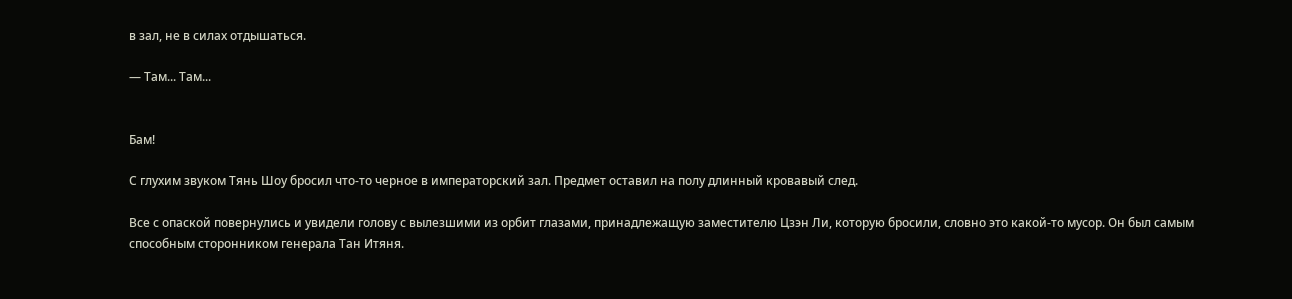в зал, не в силах отдышаться.

— Там... Там...


Бам!

С глухим звуком Тянь Шоу бросил что-то черное в императорский зал. Предмет оставил на полу длинный кровавый след.

Все с опаской повернулись и увидели голову с вылезшими из орбит глазами, принадлежащую заместителю Цзэн Ли, которую бросили, словно это какой-то мусор. Он был самым способным сторонником генерала Тан Итяня.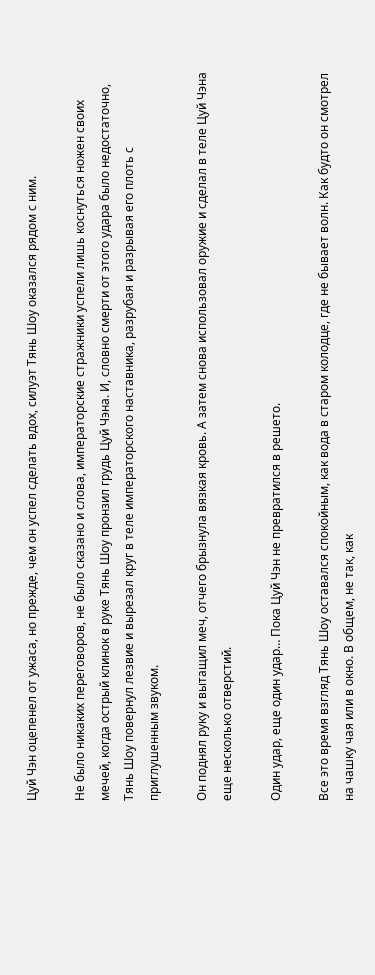Цуй Чэн оцепенел от ужаса, но прежде, чем он успел сделать вдох, силуэт Тянь Шоу оказался рядом с ним.

Не было никаких переговоров, не было сказано и слова, императорские стражники успели лишь коснуться ножен своих мечей, когда острый клинок в руке Тянь Шоу пронзил грудь Цуй Чэна. И, словно смерти от этого удара было недостаточно, Тянь Шоу повернул лезвие и вырезал круг в теле императорского наставника, разрубая и разрывая его плоть с приглушенным звуком.

Он поднял руку и вытащил меч, отчего брызнула вязкая кровь. А затем снова использовал оружие и сделал в теле Цуй Чэна еще несколько отверстий.

Один удар, еще один удар… Пока Цуй Чэн не превратился в решето.

Все это время взгляд Тянь Шоу оставался спокойным, как вода в старом колодце, где не бывает волн. Как будто он смотрел на чашку чая или в окно. В общем, не так, как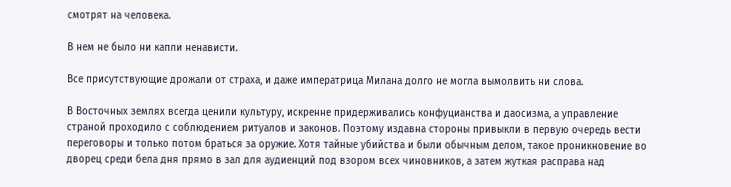смотрят на человека.

В нем не было ни капли ненависти.

Все присутствующие дрожали от страха, и даже императрица Милана долго не могла вымолвить ни слова.

В Восточных землях всегда ценили культуру, искренне придерживались конфуцианства и даосизма, а управление страной проходило с соблюдением ритуалов и законов. Поэтому издавна стороны привыкли в первую очередь вести переговоры и только потом браться за оружие. Хотя тайные убийства и были обычным делом, такое проникновение во дворец среди бела дня прямо в зал для аудиенций под взором всех чиновников, а затем жуткая расправа над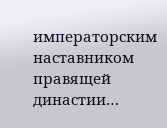императорским наставником правящей династии…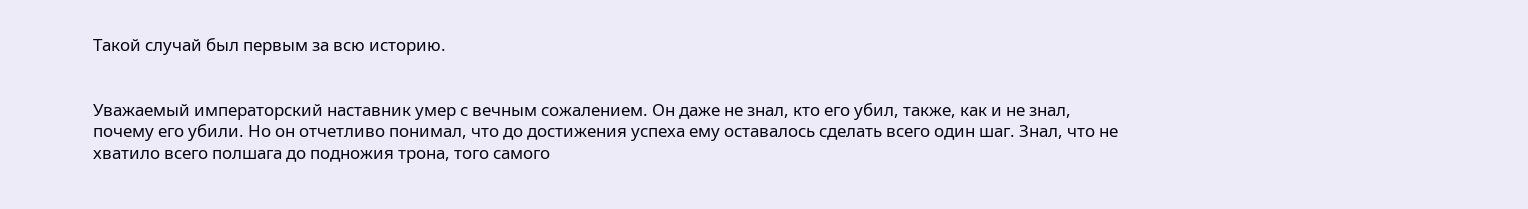Такой случай был первым за всю историю.


Уважаемый императорский наставник умер с вечным сожалением. Он даже не знал, кто его убил, также, как и не знал, почему его убили. Но он отчетливо понимал, что до достижения успеха ему оставалось сделать всего один шаг. Знал, что не хватило всего полшага до подножия трона, того самого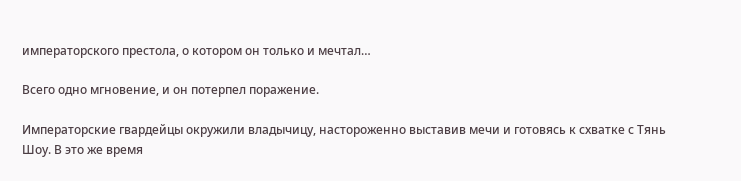императорского престола, о котором он только и мечтал…

Всего одно мгновение, и он потерпел поражение.

Императорские гвардейцы окружили владычицу, настороженно выставив мечи и готовясь к схватке с Тянь Шоу. В это же время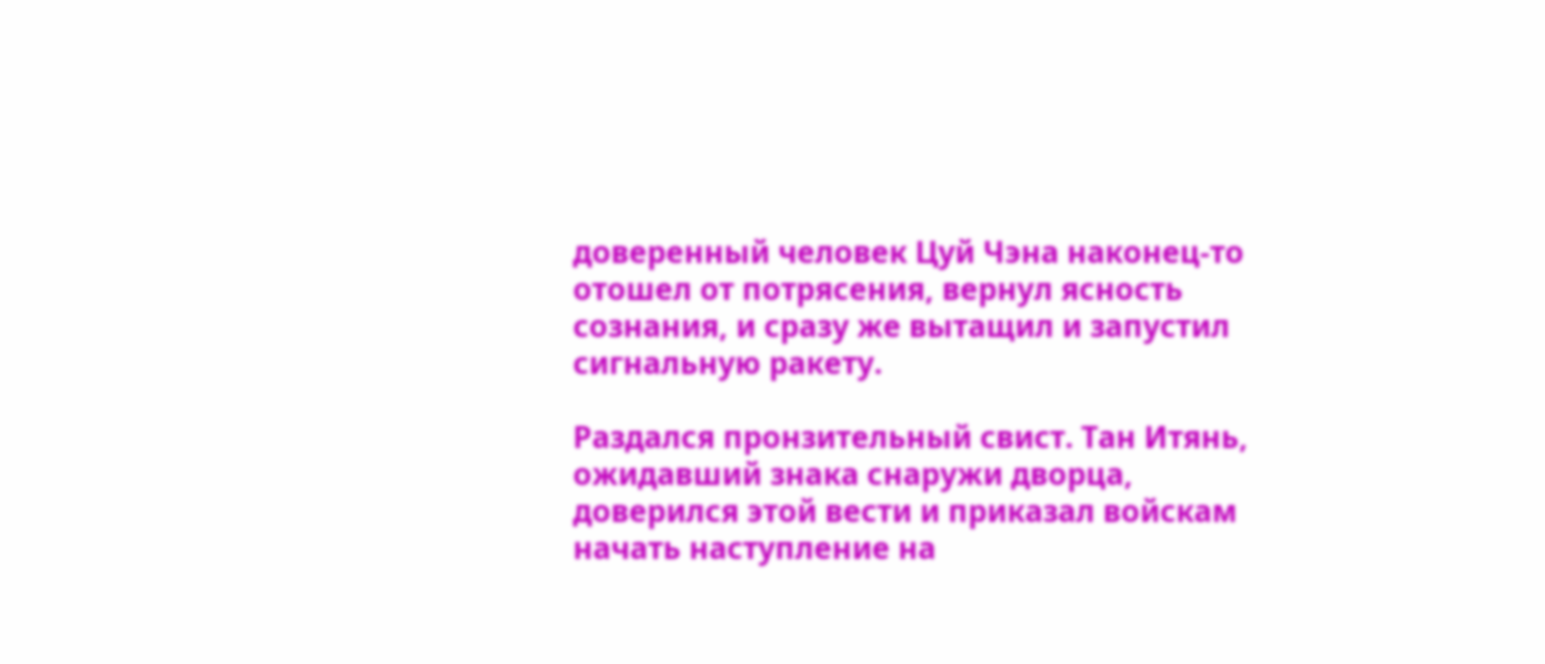доверенный человек Цуй Чэна наконец-то отошел от потрясения, вернул ясность сознания, и сразу же вытащил и запустил сигнальную ракету.

Раздался пронзительный свист. Тан Итянь, ожидавший знака снаружи дворца, доверился этой вести и приказал войскам начать наступление на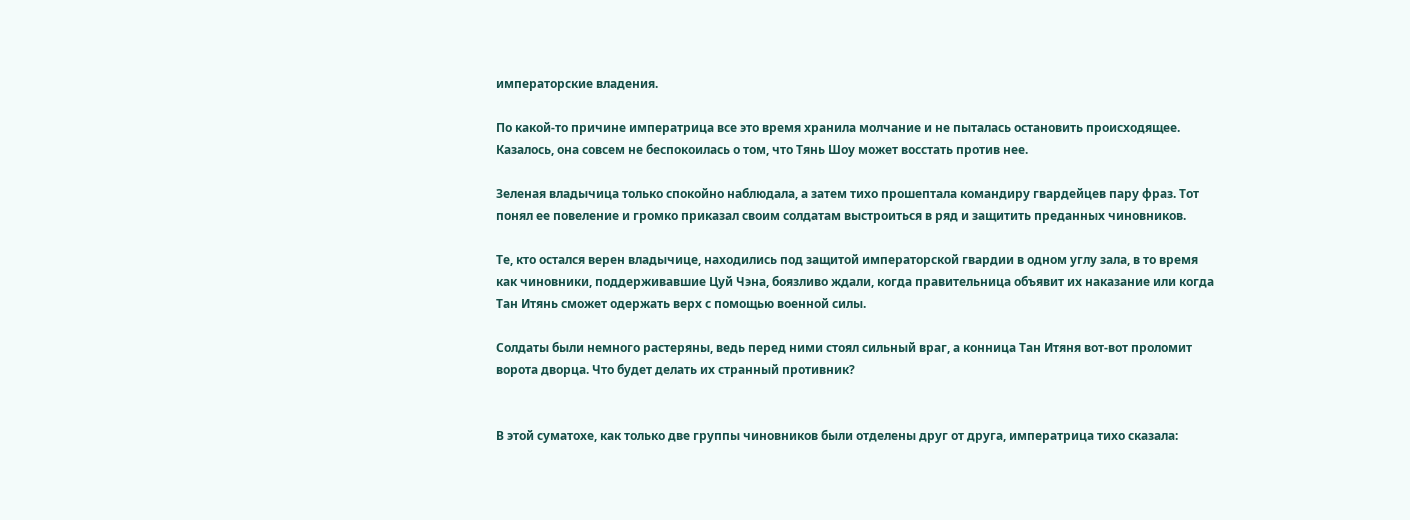императорские владения.

По какой-то причине императрица все это время хранила молчание и не пыталась остановить происходящее. Казалось, она совсем не беспокоилась о том, что Тянь Шоу может восстать против нее.

Зеленая владычица только спокойно наблюдала, а затем тихо прошептала командиру гвардейцев пару фраз. Тот понял ее повеление и громко приказал своим солдатам выстроиться в ряд и защитить преданных чиновников.

Те, кто остался верен владычице, находились под защитой императорской гвардии в одном углу зала, в то время как чиновники, поддерживавшие Цуй Чэна, боязливо ждали, когда правительница объявит их наказание или когда Тан Итянь сможет одержать верх с помощью военной силы.

Солдаты были немного растеряны, ведь перед ними стоял сильный враг, а конница Тан Итяня вот-вот проломит ворота дворца. Что будет делать их странный противник?


В этой суматохе, как только две группы чиновников были отделены друг от друга, императрица тихо сказала: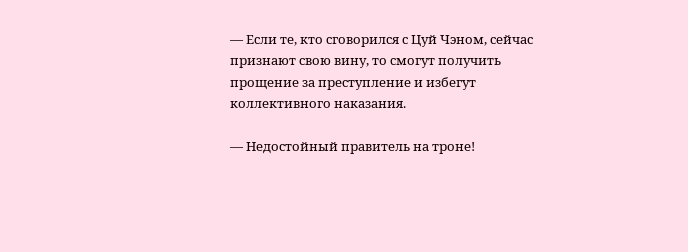— Если те, кто сговорился с Цуй Чэном, сейчас признают свою вину, то смогут получить прощение за преступление и избегут коллективного наказания.

— Недостойный правитель на троне!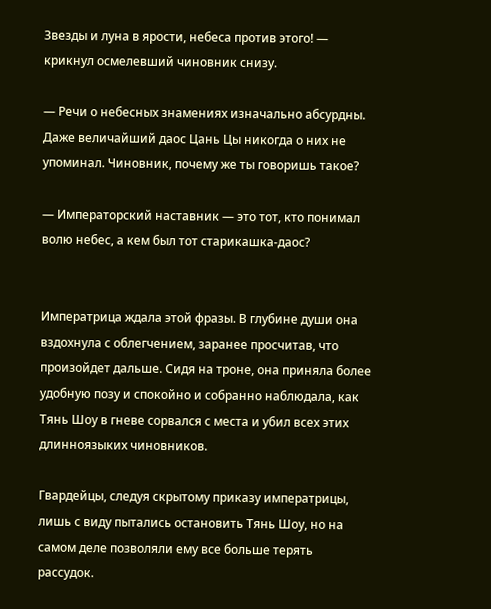Звезды и луна в ярости, небеса против этого! — крикнул осмелевший чиновник снизу.

— Речи о небесных знамениях изначально абсурдны. Даже величайший даос Цань Цы никогда о них не упоминал. Чиновник, почему же ты говоришь такое?

— Императорский наставник — это тот, кто понимал волю небес, а кем был тот старикашка-даос?


Императрица ждала этой фразы. В глубине души она вздохнула с облегчением, заранее просчитав, что произойдет дальше. Сидя на троне, она приняла более удобную позу и спокойно и собранно наблюдала, как Тянь Шоу в гневе сорвался с места и убил всех этих длинноязыких чиновников.

Гвардейцы, следуя скрытому приказу императрицы, лишь с виду пытались остановить Тянь Шоу, но на самом деле позволяли ему все больше терять рассудок.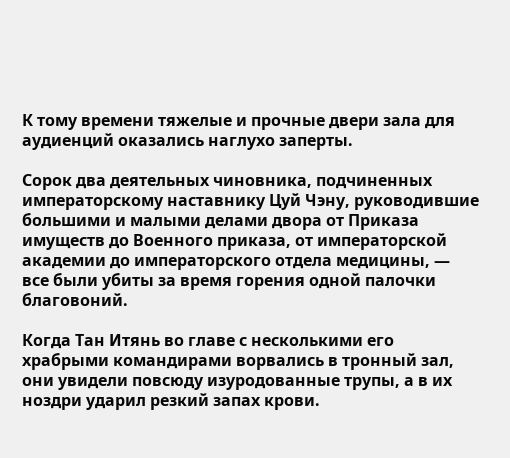К тому времени тяжелые и прочные двери зала для аудиенций оказались наглухо заперты.

Сорок два деятельных чиновника, подчиненных императорскому наставнику Цуй Чэну, руководившие большими и малыми делами двора от Приказа имуществ до Военного приказа, от императорской академии до императорского отдела медицины, — все были убиты за время горения одной палочки благовоний.

Когда Тан Итянь во главе с несколькими его храбрыми командирами ворвались в тронный зал, они увидели повсюду изуродованные трупы, а в их ноздри ударил резкий запах крови.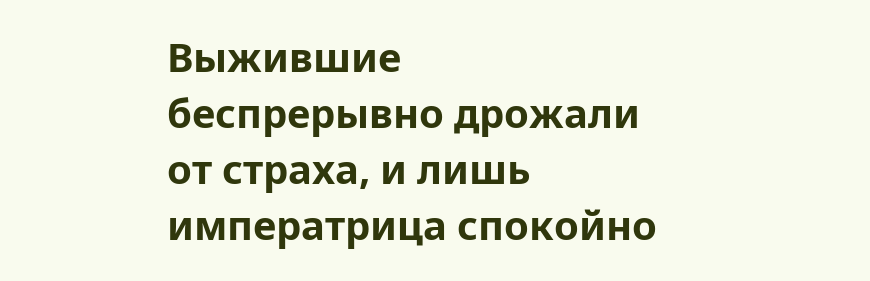Выжившие беспрерывно дрожали от страха, и лишь императрица спокойно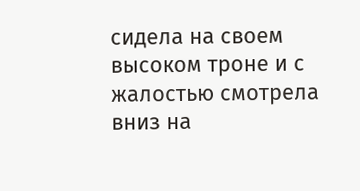сидела на своем высоком троне и с жалостью смотрела вниз на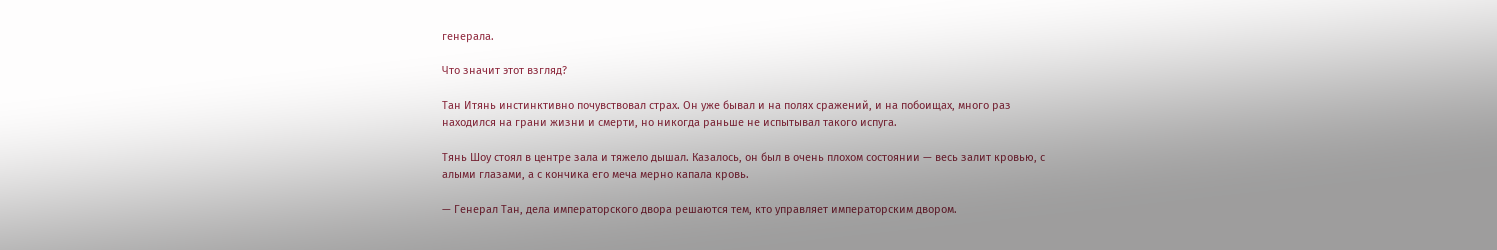генерала.

Что значит этот взгляд?

Тан Итянь инстинктивно почувствовал страх. Он уже бывал и на полях сражений, и на побоищах, много раз находился на грани жизни и смерти, но никогда раньше не испытывал такого испуга.

Тянь Шоу стоял в центре зала и тяжело дышал. Казалось, он был в очень плохом состоянии — весь залит кровью, с алыми глазами, а с кончика его меча мерно капала кровь.

— Генерал Тан, дела императорского двора решаются тем, кто управляет императорским двором.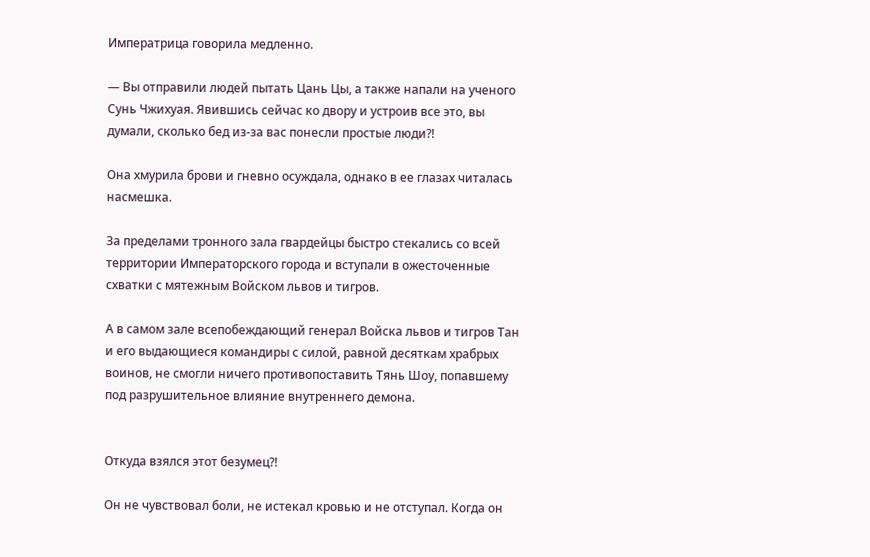Императрица говорила медленно.

— Вы отправили людей пытать Цань Цы, а также напали на ученого Сунь Чжихуая. Явившись сейчас ко двору и устроив все это, вы думали, сколько бед из-за вас понесли простые люди?!

Она хмурила брови и гневно осуждала, однако в ее глазах читалась насмешка.

За пределами тронного зала гвардейцы быстро стекались со всей территории Императорского города и вступали в ожесточенные схватки с мятежным Войском львов и тигров.

А в самом зале всепобеждающий генерал Войска львов и тигров Тан и его выдающиеся командиры с силой, равной десяткам храбрых воинов, не смогли ничего противопоставить Тянь Шоу, попавшему под разрушительное влияние внутреннего демона.


Откуда взялся этот безумец?!

Он не чувствовал боли, не истекал кровью и не отступал. Когда он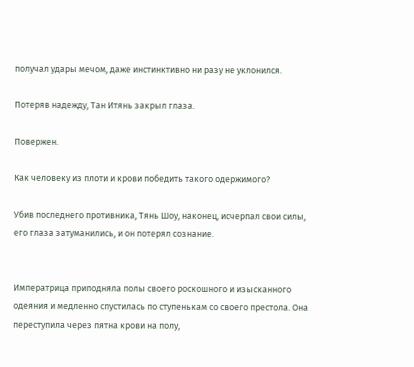получал удары мечом, даже инстинктивно ни разу не уклонился.

Потеряв надежду, Тан Итянь закрыл глаза.

Повержен.

Как человеку из плоти и крови победить такого одержимого?

Убив последнего противника, Тянь Шоу, наконец, исчерпал свои силы, его глаза затуманились, и он потерял сознание.


Императрица приподняла полы своего роскошного и изысканного одеяния и медленно спустилась по ступенькам со своего престола. Она переступила через пятна крови на полу,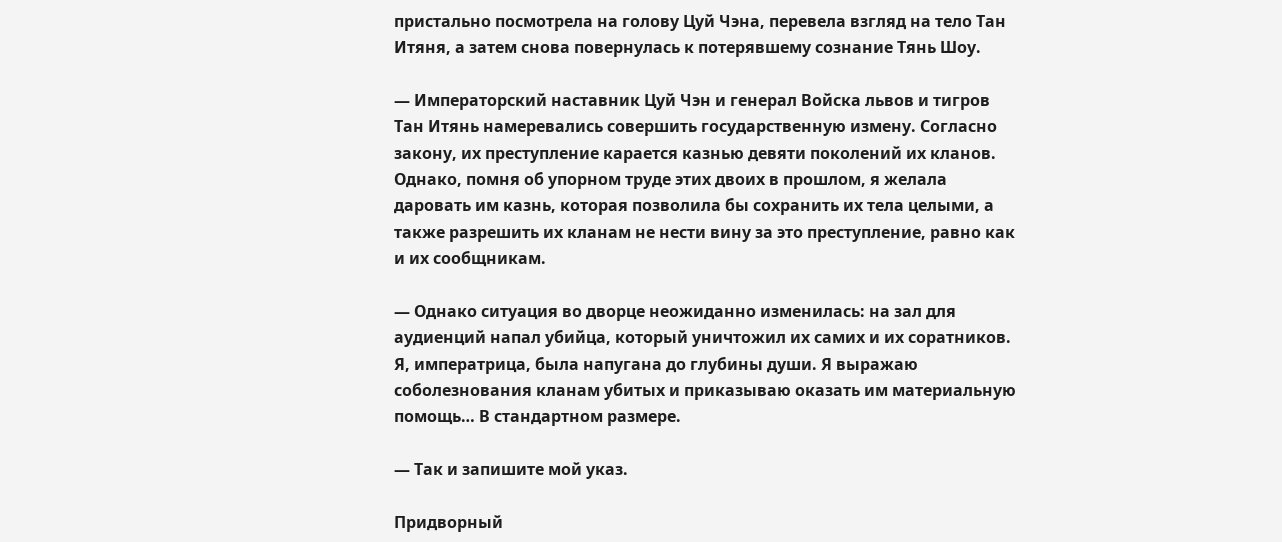пристально посмотрела на голову Цуй Чэна, перевела взгляд на тело Тан Итяня, а затем снова повернулась к потерявшему сознание Тянь Шоу.

— Императорский наставник Цуй Чэн и генерал Войска львов и тигров Тан Итянь намеревались совершить государственную измену. Согласно закону, их преступление карается казнью девяти поколений их кланов. Однако, помня об упорном труде этих двоих в прошлом, я желала даровать им казнь, которая позволила бы сохранить их тела целыми, а также разрешить их кланам не нести вину за это преступление, равно как и их сообщникам.

— Однако ситуация во дворце неожиданно изменилась: на зал для аудиенций напал убийца, который уничтожил их самих и их соратников. Я, императрица, была напугана до глубины души. Я выражаю соболезнования кланам убитых и приказываю оказать им материальную помощь… В стандартном размере.

— Так и запишите мой указ.

Придворный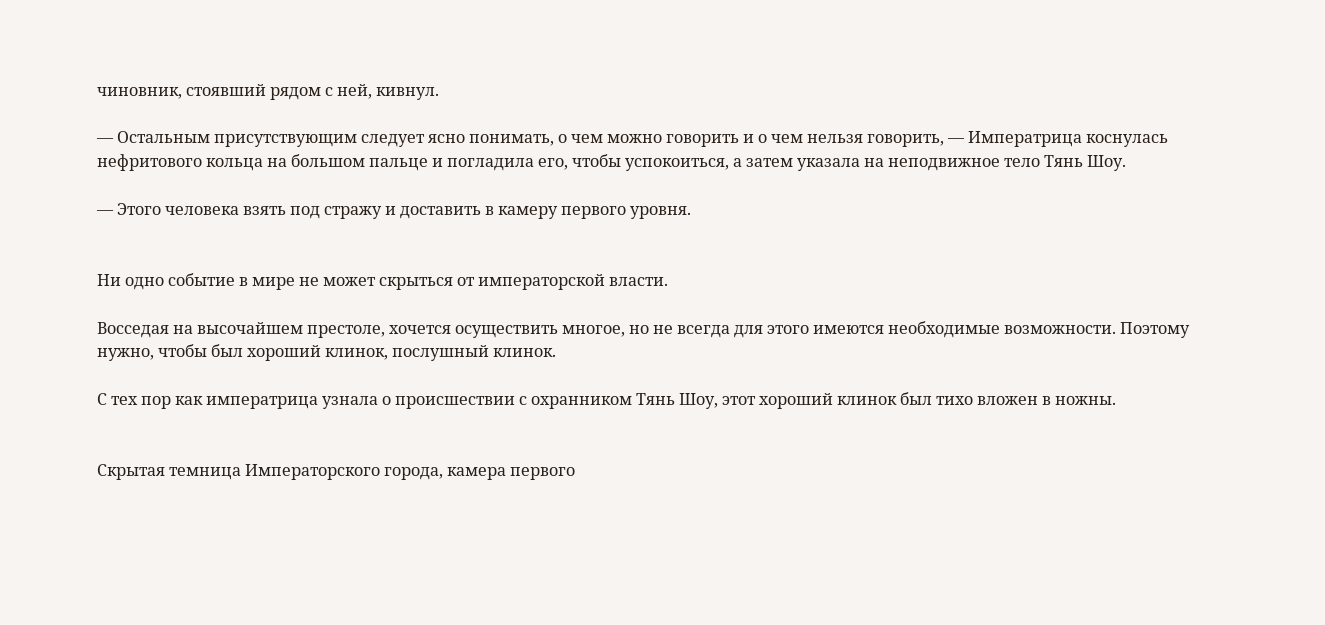чиновник, стоявший рядом с ней, кивнул.

— Остальным присутствующим следует ясно понимать, о чем можно говорить и о чем нельзя говорить, — Императрица коснулась нефритового кольца на большом пальце и погладила его, чтобы успокоиться, а затем указала на неподвижное тело Тянь Шоу.

— Этого человека взять под стражу и доставить в камеру первого уровня.


Ни одно событие в мире не может скрыться от императорской власти.

Восседая на высочайшем престоле, хочется осуществить многое, но не всегда для этого имеются необходимые возможности. Поэтому нужно, чтобы был хороший клинок, послушный клинок.

С тех пор как императрица узнала о происшествии с охранником Тянь Шоу, этот хороший клинок был тихо вложен в ножны.


Скрытая темница Императорского города, камера первого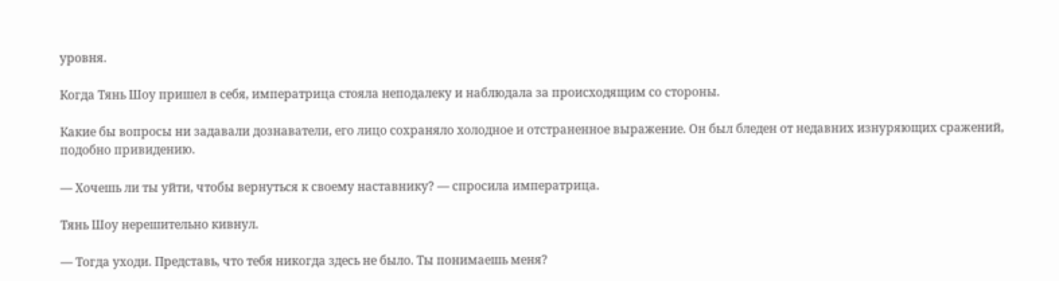уровня.

Когда Тянь Шоу пришел в себя, императрица стояла неподалеку и наблюдала за происходящим со стороны.

Какие бы вопросы ни задавали дознаватели, его лицо сохраняло холодное и отстраненное выражение. Он был бледен от недавних изнуряющих сражений, подобно привидению.

— Хочешь ли ты уйти, чтобы вернуться к своему наставнику? — спросила императрица.

Тянь Шоу нерешительно кивнул.

— Тогда уходи. Представь, что тебя никогда здесь не было. Ты понимаешь меня?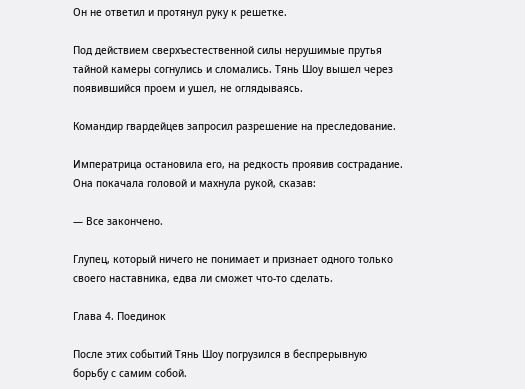Он не ответил и протянул руку к решетке.

Под действием сверхъестественной силы нерушимые прутья тайной камеры согнулись и сломались. Тянь Шоу вышел через появившийся проем и ушел, не оглядываясь.

Командир гвардейцев запросил разрешение на преследование.

Императрица остановила его, на редкость проявив сострадание. Она покачала головой и махнула рукой, сказав:

— Все закончено.

Глупец, который ничего не понимает и признает одного только своего наставника, едва ли сможет что-то сделать.

Глава 4. Поединок

После этих событий Тянь Шоу погрузился в беспрерывную борьбу с самим собой.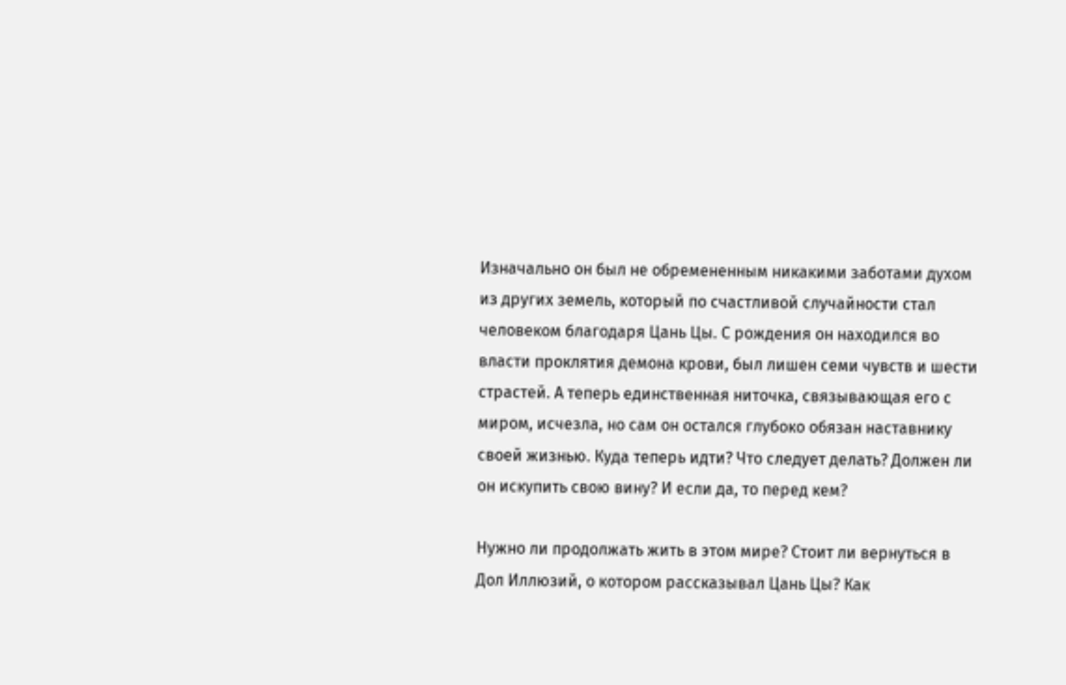Изначально он был не обремененным никакими заботами духом из других земель, который по счастливой случайности стал человеком благодаря Цань Цы. С рождения он находился во власти проклятия демона крови, был лишен семи чувств и шести страстей. А теперь единственная ниточка, связывающая его с миром, исчезла, но сам он остался глубоко обязан наставнику своей жизнью. Куда теперь идти? Что следует делать? Должен ли он искупить свою вину? И если да, то перед кем?

Нужно ли продолжать жить в этом мире? Стоит ли вернуться в Дол Иллюзий, о котором рассказывал Цань Цы? Как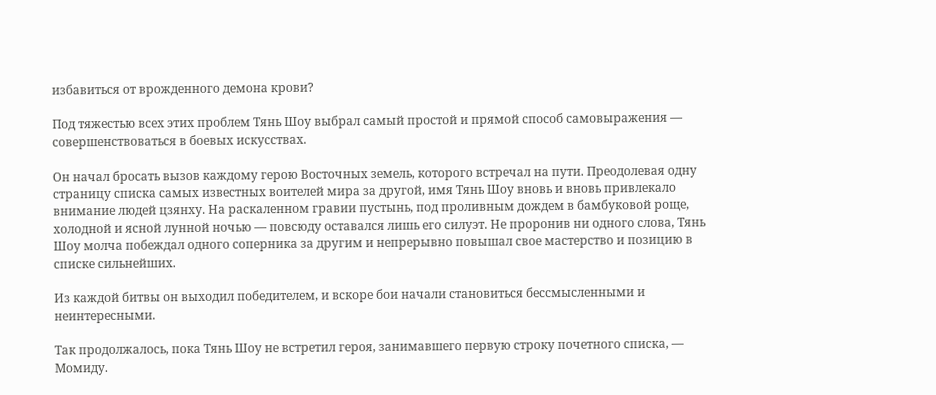избавиться от врожденного демона крови?

Под тяжестью всех этих проблем Тянь Шоу выбрал самый простой и прямой способ самовыражения — совершенствоваться в боевых искусствах.

Он начал бросать вызов каждому герою Восточных земель, которого встречал на пути. Преодолевая одну страницу списка самых известных воителей мира за другой, имя Тянь Шоу вновь и вновь привлекало внимание людей цзянху. На раскаленном гравии пустынь, под проливным дождем в бамбуковой роще, холодной и ясной лунной ночью — повсюду оставался лишь его силуэт. Не проронив ни одного слова, Тянь Шоу молча побеждал одного соперника за другим и непрерывно повышал свое мастерство и позицию в списке сильнейших.

Из каждой битвы он выходил победителем, и вскоре бои начали становиться бессмысленными и неинтересными.

Так продолжалось, пока Тянь Шоу не встретил героя, занимавшего первую строку почетного списка, — Момиду.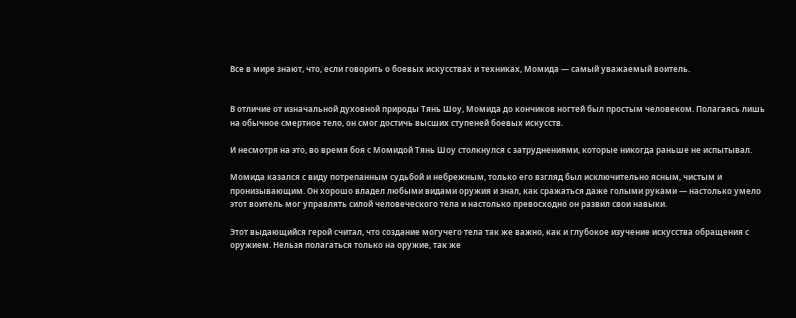Все в мире знают, что, если говорить о боевых искусствах и техниках, Момида — самый уважаемый воитель.


В отличие от изначальной духовной природы Тянь Шоу, Момида до кончиков ногтей был простым человеком. Полагаясь лишь на обычное смертное тело, он смог достичь высших ступеней боевых искусств.

И несмотря на это, во время боя с Момидой Тянь Шоу столкнулся с затруднениями, которые никогда раньше не испытывал.

Момида казался с виду потрепанным судьбой и небрежным, только его взгляд был исключительно ясным, чистым и пронизывающим. Он хорошо владел любыми видами оружия и знал, как сражаться даже голыми руками — настолько умело этот воитель мог управлять силой человеческого тела и настолько превосходно он развил свои навыки.

Этот выдающийся герой считал, что создание могучего тела так же важно, как и глубокое изучение искусства обращения с оружием. Нельзя полагаться только на оружие, так же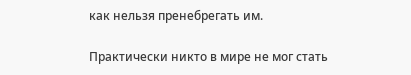как нельзя пренебрегать им.

Практически никто в мире не мог стать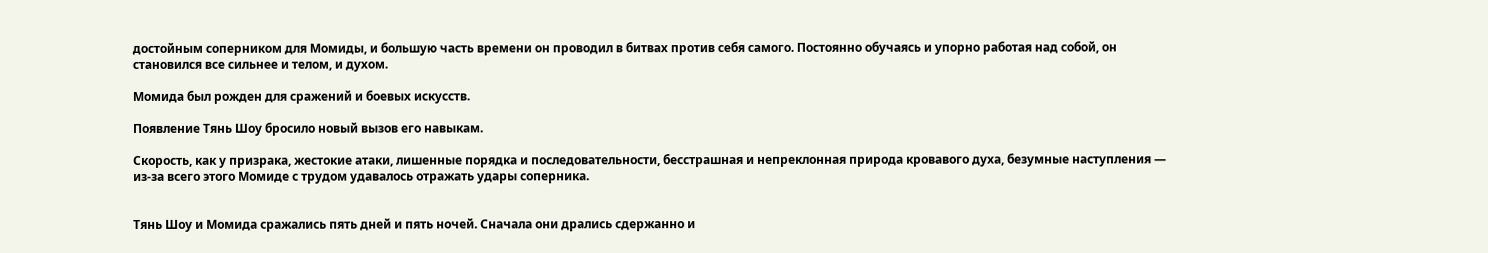достойным соперником для Момиды, и большую часть времени он проводил в битвах против себя самого. Постоянно обучаясь и упорно работая над собой, он становился все сильнее и телом, и духом.

Момида был рожден для сражений и боевых искусств.

Появление Тянь Шоу бросило новый вызов его навыкам.

Скорость, как у призрака, жестокие атаки, лишенные порядка и последовательности, бесстрашная и непреклонная природа кровавого духа, безумные наступления — из-за всего этого Момиде с трудом удавалось отражать удары соперника.


Тянь Шоу и Момида сражались пять дней и пять ночей. Сначала они дрались сдержанно и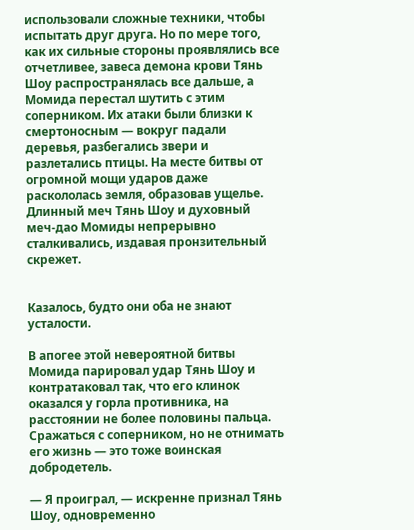использовали сложные техники, чтобы испытать друг друга. Но по мере того, как их сильные стороны проявлялись все отчетливее, завеса демона крови Тянь Шоу распространялась все дальше, а Момида перестал шутить с этим соперником. Их атаки были близки к смертоносным — вокруг падали деревья, разбегались звери и разлетались птицы. На месте битвы от огромной мощи ударов даже раскололась земля, образовав ущелье. Длинный меч Тянь Шоу и духовный меч-дао Момиды непрерывно сталкивались, издавая пронзительный скрежет.


Казалось, будто они оба не знают усталости.

В апогее этой невероятной битвы Момида парировал удар Тянь Шоу и контратаковал так, что его клинок оказался у горла противника, на расстоянии не более половины пальца. Сражаться с соперником, но не отнимать его жизнь — это тоже воинская добродетель.

— Я проиграл, — искренне признал Тянь Шоу, одновременно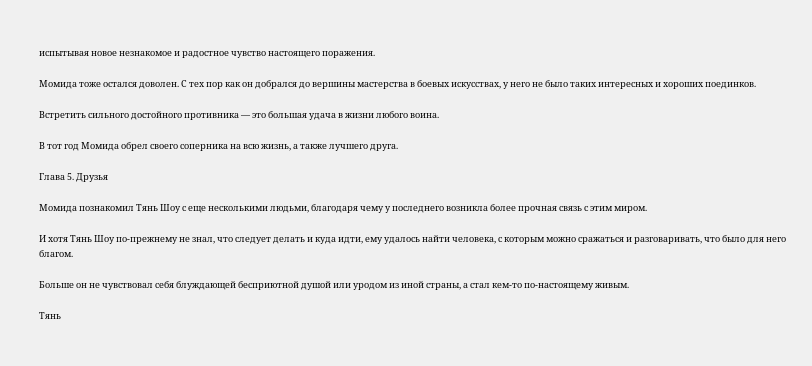испытывая новое незнакомое и радостное чувство настоящего поражения.

Момида тоже остался доволен. С тех пор как он добрался до вершины мастерства в боевых искусствах, у него не было таких интересных и хороших поединков.

Встретить сильного достойного противника — это большая удача в жизни любого воина.

В тот год Момида обрел своего соперника на всю жизнь, а также лучшего друга.

Глава 5. Друзья

Момида познакомил Тянь Шоу с еще несколькими людьми, благодаря чему у последнего возникла более прочная связь с этим миром.

И хотя Тянь Шоу по-прежнему не знал, что следует делать и куда идти, ему удалось найти человека, с которым можно сражаться и разговаривать, что было для него благом.

Больше он не чувствовал себя блуждающей бесприютной душой или уродом из иной страны, а стал кем-то по-настоящему живым.

Тянь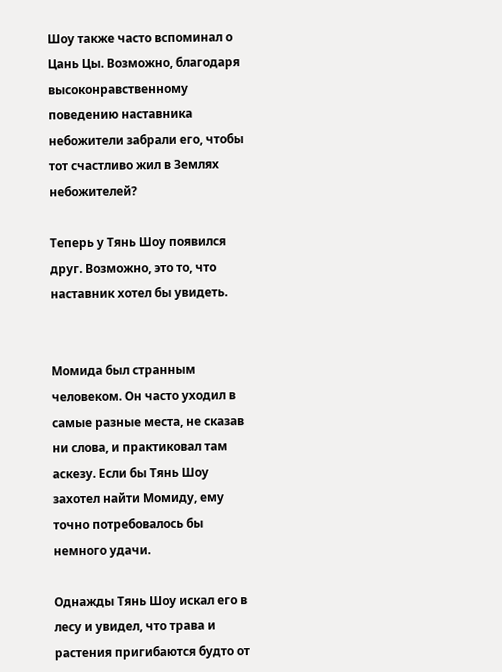Шоу также часто вспоминал о Цань Цы. Возможно, благодаря высоконравственному поведению наставника небожители забрали его, чтобы тот счастливо жил в Землях небожителей?

Теперь у Тянь Шоу появился друг. Возможно, это то, что наставник хотел бы увидеть.


Момида был странным человеком. Он часто уходил в самые разные места, не сказав ни слова, и практиковал там аскезу. Если бы Тянь Шоу захотел найти Момиду, ему точно потребовалось бы немного удачи.

Однажды Тянь Шоу искал его в лесу и увидел, что трава и растения пригибаются будто от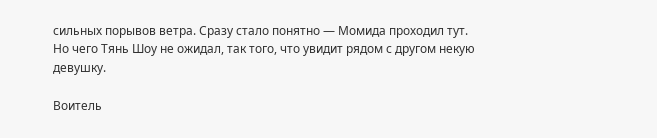сильных порывов ветра. Сразу стало понятно — Момида проходил тут. Но чего Тянь Шоу не ожидал, так того, что увидит рядом с другом некую девушку.

Воитель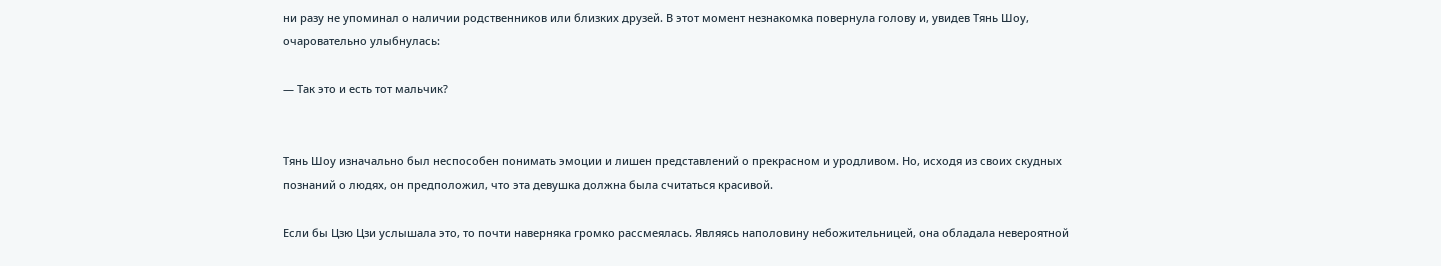ни разу не упоминал о наличии родственников или близких друзей. В этот момент незнакомка повернула голову и, увидев Тянь Шоу, очаровательно улыбнулась:

— Так это и есть тот мальчик?


Тянь Шоу изначально был неспособен понимать эмоции и лишен представлений о прекрасном и уродливом. Но, исходя из своих скудных познаний о людях, он предположил, что эта девушка должна была считаться красивой.

Если бы Цзю Цзи услышала это, то почти наверняка громко рассмеялась. Являясь наполовину небожительницей, она обладала невероятной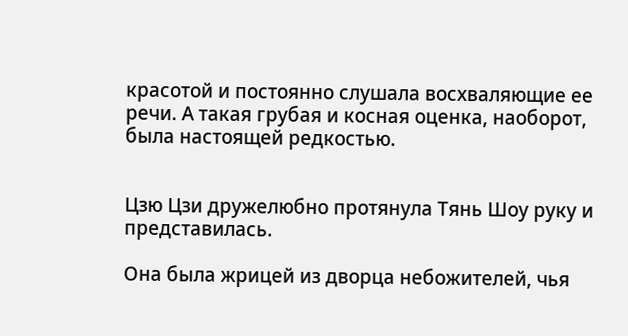красотой и постоянно слушала восхваляющие ее речи. А такая грубая и косная оценка, наоборот, была настоящей редкостью.


Цзю Цзи дружелюбно протянула Тянь Шоу руку и представилась.

Она была жрицей из дворца небожителей, чья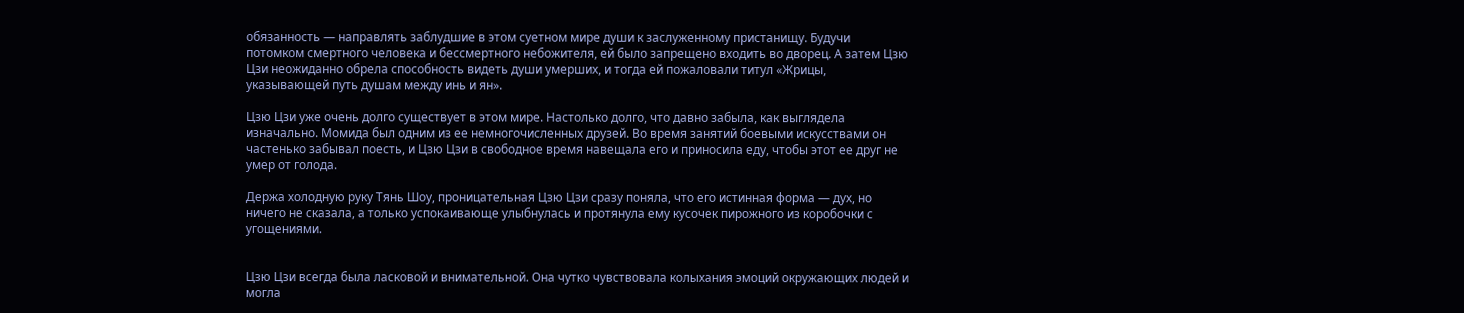обязанность — направлять заблудшие в этом суетном мире души к заслуженному пристанищу. Будучи потомком смертного человека и бессмертного небожителя, ей было запрещено входить во дворец. А затем Цзю Цзи неожиданно обрела способность видеть души умерших, и тогда ей пожаловали титул «Жрицы, указывающей путь душам между инь и ян».

Цзю Цзи уже очень долго существует в этом мире. Настолько долго, что давно забыла, как выглядела изначально. Момида был одним из ее немногочисленных друзей. Во время занятий боевыми искусствами он частенько забывал поесть, и Цзю Цзи в свободное время навещала его и приносила еду, чтобы этот ее друг не умер от голода.

Держа холодную руку Тянь Шоу, проницательная Цзю Цзи сразу поняла, что его истинная форма — дух, но ничего не сказала, а только успокаивающе улыбнулась и протянула ему кусочек пирожного из коробочки с угощениями.


Цзю Цзи всегда была ласковой и внимательной. Она чутко чувствовала колыхания эмоций окружающих людей и могла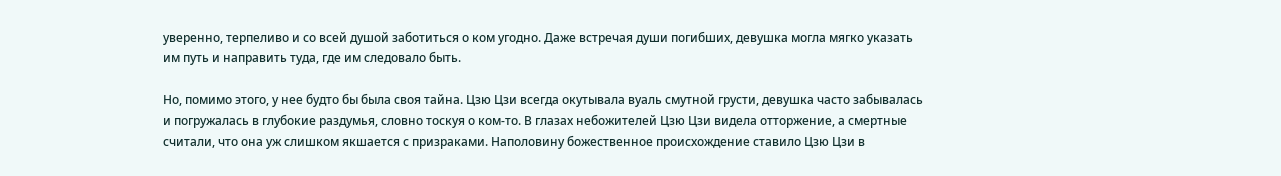уверенно, терпеливо и со всей душой заботиться о ком угодно. Даже встречая души погибших, девушка могла мягко указать им путь и направить туда, где им следовало быть.

Но, помимо этого, у нее будто бы была своя тайна. Цзю Цзи всегда окутывала вуаль смутной грусти, девушка часто забывалась и погружалась в глубокие раздумья, словно тоскуя о ком-то. В глазах небожителей Цзю Цзи видела отторжение, а смертные считали, что она уж слишком якшается с призраками. Наполовину божественное происхождение ставило Цзю Цзи в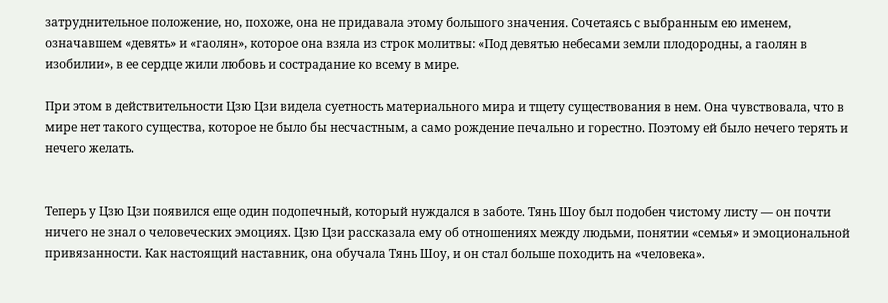затруднительное положение, но, похоже, она не придавала этому большого значения. Сочетаясь с выбранным ею именем, означавшем «девять» и «гаолян», которое она взяла из строк молитвы: «Под девятью небесами земли плодородны, а гаолян в изобилии», в ее сердце жили любовь и сострадание ко всему в мире.

При этом в действительности Цзю Цзи видела суетность материального мира и тщету существования в нем. Она чувствовала, что в мире нет такого существа, которое не было бы несчастным, а само рождение печально и горестно. Поэтому ей было нечего терять и нечего желать.


Теперь у Цзю Цзи появился еще один подопечный, который нуждался в заботе. Тянь Шоу был подобен чистому листу — он почти ничего не знал о человеческих эмоциях. Цзю Цзи рассказала ему об отношениях между людьми, понятии «семья» и эмоциональной привязанности. Как настоящий наставник, она обучала Тянь Шоу, и он стал больше походить на «человека».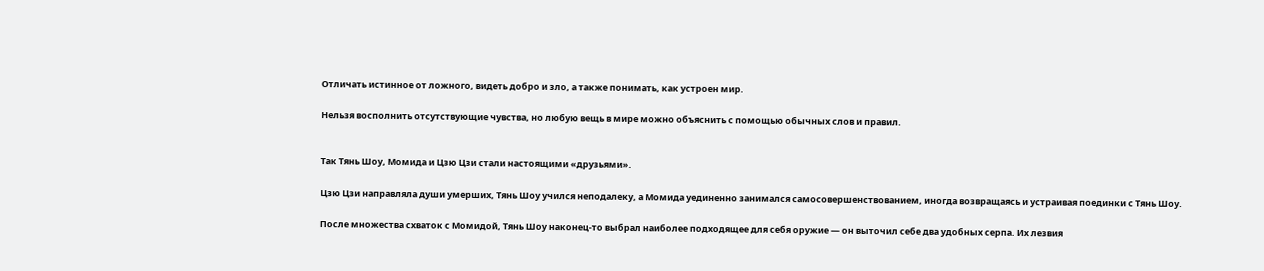Отличать истинное от ложного, видеть добро и зло, а также понимать, как устроен мир.

Нельзя восполнить отсутствующие чувства, но любую вещь в мире можно объяснить с помощью обычных слов и правил.


Так Тянь Шоу, Момида и Цзю Цзи стали настоящими «друзьями».

Цзю Цзи направляла души умерших, Тянь Шоу учился неподалеку, а Момида уединенно занимался самосовершенствованием, иногда возвращаясь и устраивая поединки с Тянь Шоу.

После множества схваток с Момидой, Тянь Шоу наконец-то выбрал наиболее подходящее для себя оружие — он выточил себе два удобных серпа. Их лезвия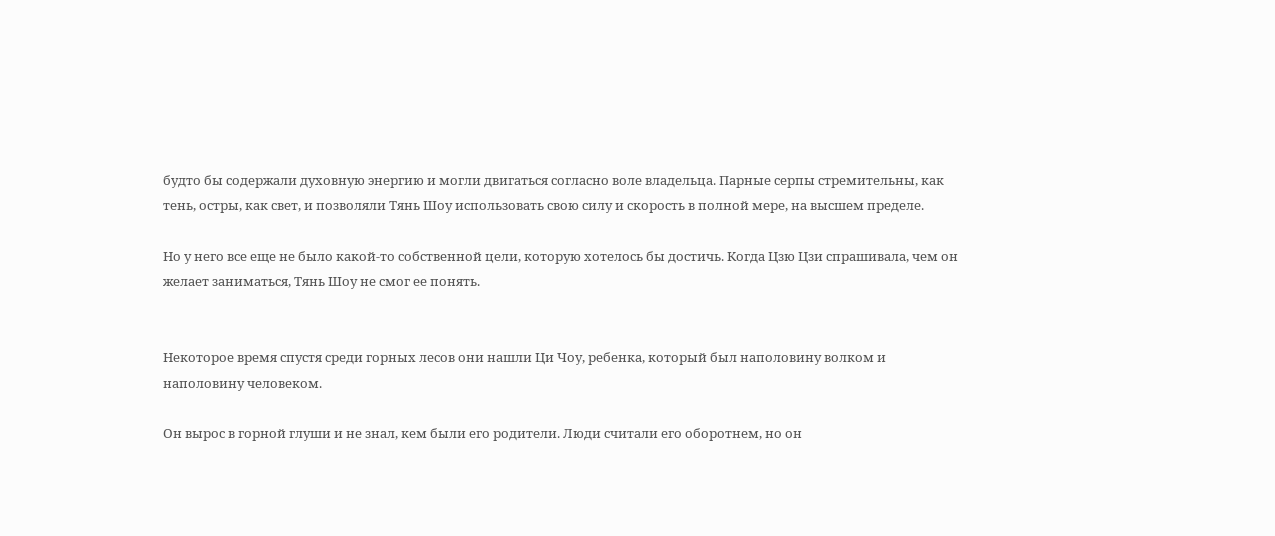будто бы содержали духовную энергию и могли двигаться согласно воле владельца. Парные серпы стремительны, как тень, остры, как свет, и позволяли Тянь Шоу использовать свою силу и скорость в полной мере, на высшем пределе.

Но у него все еще не было какой-то собственной цели, которую хотелось бы достичь. Когда Цзю Цзи спрашивала, чем он желает заниматься, Тянь Шоу не смог ее понять.


Некоторое время спустя среди горных лесов они нашли Ци Чоу, ребенка, который был наполовину волком и наполовину человеком.

Он вырос в горной глуши и не знал, кем были его родители. Люди считали его оборотнем, но он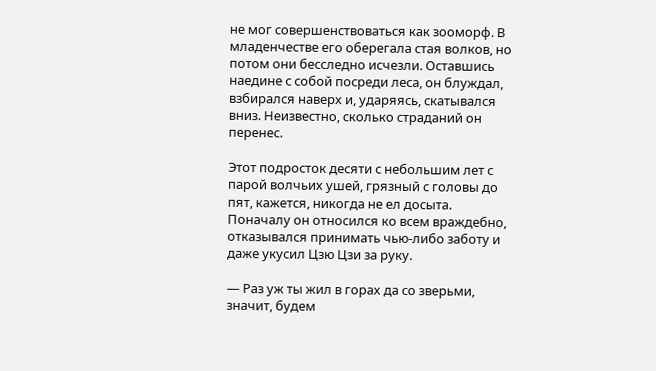не мог совершенствоваться как зооморф. В младенчестве его оберегала стая волков, но потом они бесследно исчезли. Оставшись наедине с собой посреди леса, он блуждал, взбирался наверх и, ударяясь, скатывался вниз. Неизвестно, сколько страданий он перенес.

Этот подросток десяти с небольшим лет с парой волчьих ушей, грязный с головы до пят, кажется, никогда не ел досыта. Поначалу он относился ко всем враждебно, отказывался принимать чью-либо заботу и даже укусил Цзю Цзи за руку.

— Раз уж ты жил в горах да со зверьми, значит, будем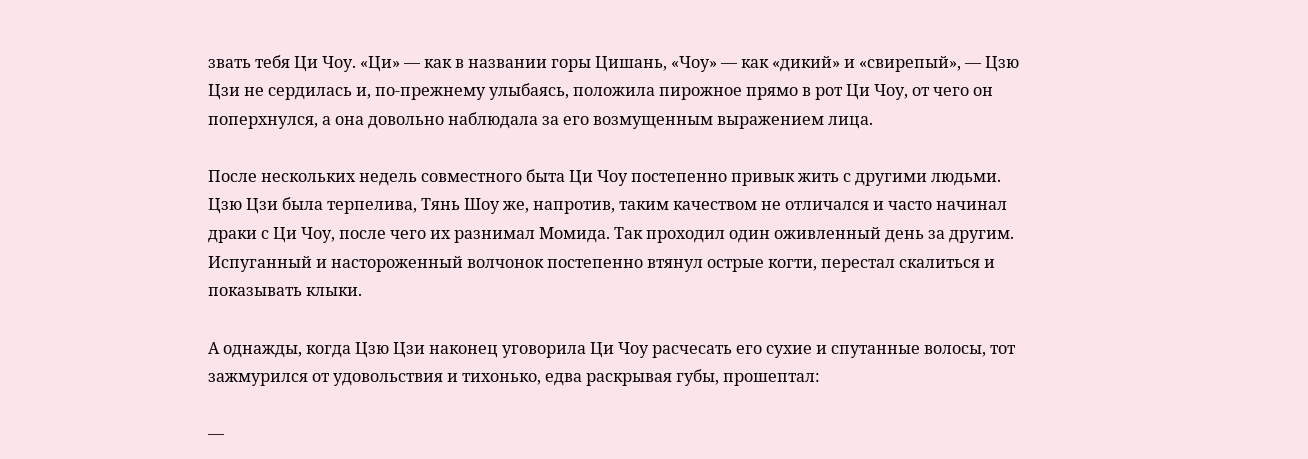звать тебя Ци Чоу. «Ци» — как в названии горы Цишань, «Чоу» — как «дикий» и «свирепый», — Цзю Цзи не сердилась и, по-прежнему улыбаясь, положила пирожное прямо в рот Ци Чоу, от чего он поперхнулся, а она довольно наблюдала за его возмущенным выражением лица.

После нескольких недель совместного быта Ци Чоу постепенно привык жить с другими людьми. Цзю Цзи была терпелива, Тянь Шоу же, напротив, таким качеством не отличался и часто начинал драки с Ци Чоу, после чего их разнимал Момида. Так проходил один оживленный день за другим. Испуганный и настороженный волчонок постепенно втянул острые когти, перестал скалиться и показывать клыки.

А однажды, когда Цзю Цзи наконец уговорила Ци Чоу расчесать его сухие и спутанные волосы, тот зажмурился от удовольствия и тихонько, едва раскрывая губы, прошептал:

—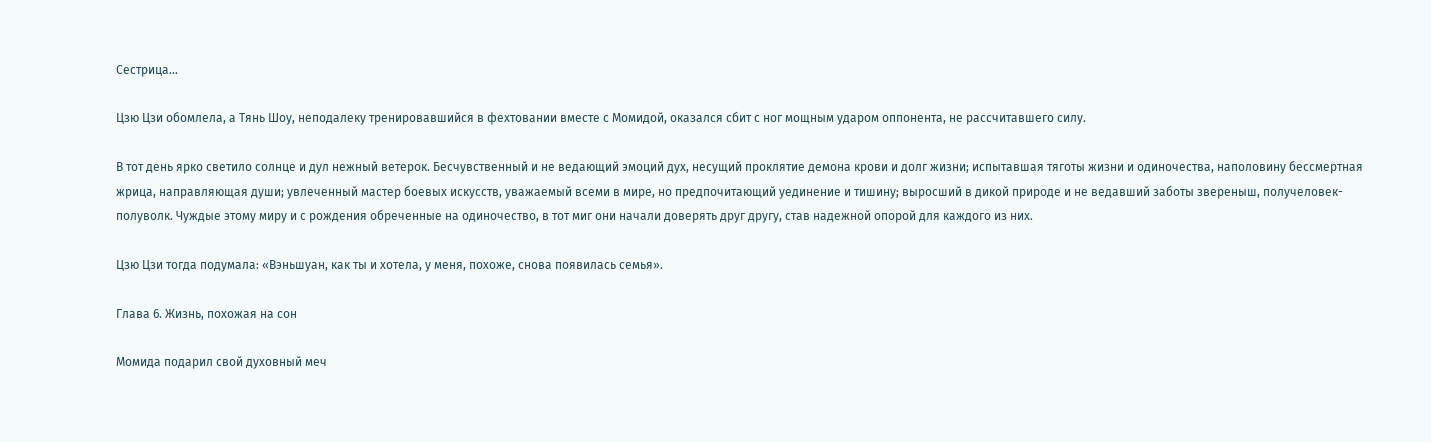Сестрица…

Цзю Цзи обомлела, а Тянь Шоу, неподалеку тренировавшийся в фехтовании вместе с Момидой, оказался сбит с ног мощным ударом оппонента, не рассчитавшего силу.

В тот день ярко светило солнце и дул нежный ветерок. Бесчувственный и не ведающий эмоций дух, несущий проклятие демона крови и долг жизни; испытавшая тяготы жизни и одиночества, наполовину бессмертная жрица, направляющая души; увлеченный мастер боевых искусств, уважаемый всеми в мире, но предпочитающий уединение и тишину; выросший в дикой природе и не ведавший заботы звереныш, получеловек-полуволк. Чуждые этому миру и с рождения обреченные на одиночество, в тот миг они начали доверять друг другу, став надежной опорой для каждого из них.

Цзю Цзи тогда подумала: «Вэньшуан, как ты и хотела, у меня, похоже, снова появилась семья».

Глава 6. Жизнь, похожая на сон

Момида подарил свой духовный меч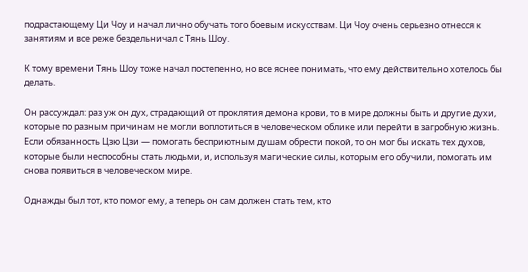подрастающему Ци Чоу и начал лично обучать того боевым искусствам. Ци Чоу очень серьезно отнесся к занятиям и все реже бездельничал с Тянь Шоу.

К тому времени Тянь Шоу тоже начал постепенно, но все яснее понимать, что ему действительно хотелось бы делать.

Он рассуждал: раз уж он дух, страдающий от проклятия демона крови, то в мире должны быть и другие духи, которые по разным причинам не могли воплотиться в человеческом облике или перейти в загробную жизнь. Если обязанность Цзю Цзи — помогать бесприютным душам обрести покой, то он мог бы искать тех духов, которые были неспособны стать людьми, и, используя магические силы, которым его обучили, помогать им снова появиться в человеческом мире.

Однажды был тот, кто помог ему, а теперь он сам должен стать тем, кто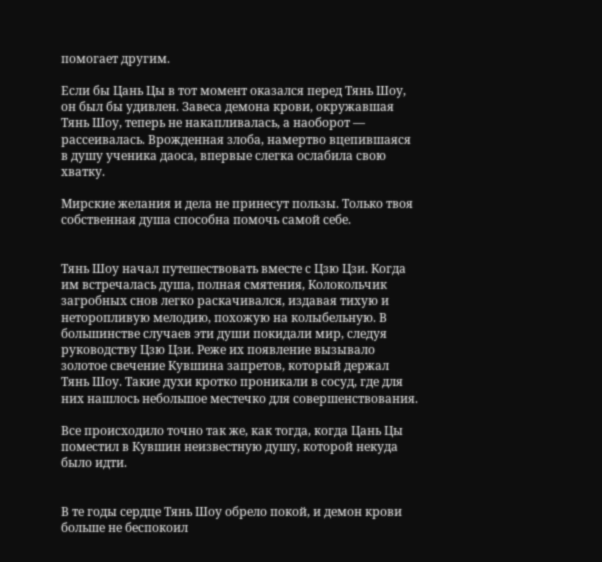помогает другим.

Если бы Цань Цы в тот момент оказался перед Тянь Шоу, он был бы удивлен. Завеса демона крови, окружавшая Тянь Шоу, теперь не накапливалась, а наоборот — рассеивалась. Врожденная злоба, намертво вцепившаяся в душу ученика даоса, впервые слегка ослабила свою хватку.

Мирские желания и дела не принесут пользы. Только твоя собственная душа способна помочь самой себе.


Тянь Шоу начал путешествовать вместе с Цзю Цзи. Когда им встречалась душа, полная смятения, Колокольчик загробных снов легко раскачивался, издавая тихую и неторопливую мелодию, похожую на колыбельную. В большинстве случаев эти души покидали мир, следуя руководству Цзю Цзи. Реже их появление вызывало золотое свечение Кувшина запретов, который держал Тянь Шоу. Такие духи кротко проникали в сосуд, где для них нашлось небольшое местечко для совершенствования.

Все происходило точно так же, как тогда, когда Цань Цы поместил в Кувшин неизвестную душу, которой некуда было идти.


В те годы сердце Тянь Шоу обрело покой, и демон крови больше не беспокоил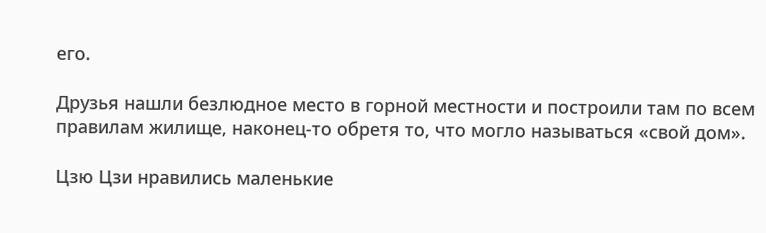его.

Друзья нашли безлюдное место в горной местности и построили там по всем правилам жилище, наконец-то обретя то, что могло называться «свой дом».

Цзю Цзи нравились маленькие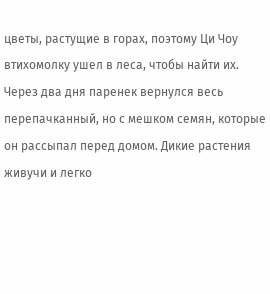цветы, растущие в горах, поэтому Ци Чоу втихомолку ушел в леса, чтобы найти их. Через два дня паренек вернулся весь перепачканный, но с мешком семян, которые он рассыпал перед домом. Дикие растения живучи и легко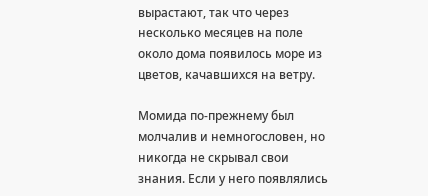вырастают, так что через несколько месяцев на поле около дома появилось море из цветов, качавшихся на ветру.

Момида по-прежнему был молчалив и немногословен, но никогда не скрывал свои знания. Если у него появлялись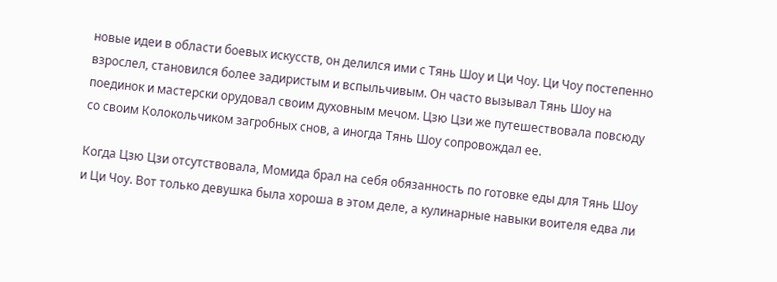новые идеи в области боевых искусств, он делился ими с Тянь Шоу и Ци Чоу. Ци Чоу постепенно взрослел, становился более задиристым и вспыльчивым. Он часто вызывал Тянь Шоу на поединок и мастерски орудовал своим духовным мечом. Цзю Цзи же путешествовала повсюду со своим Колокольчиком загробных снов, а иногда Тянь Шоу сопровождал ее.

Когда Цзю Цзи отсутствовала, Момида брал на себя обязанность по готовке еды для Тянь Шоу и Ци Чоу. Вот только девушка была хороша в этом деле, а кулинарные навыки воителя едва ли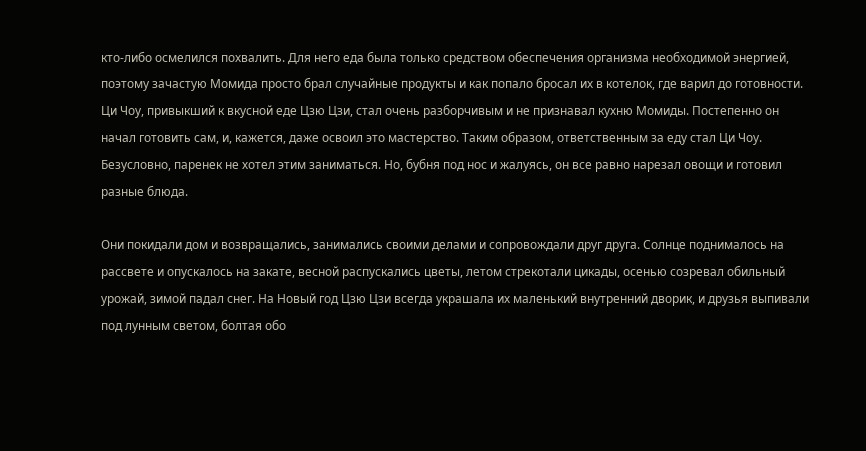кто-либо осмелился похвалить. Для него еда была только средством обеспечения организма необходимой энергией, поэтому зачастую Момида просто брал случайные продукты и как попало бросал их в котелок, где варил до готовности. Ци Чоу, привыкший к вкусной еде Цзю Цзи, стал очень разборчивым и не признавал кухню Момиды. Постепенно он начал готовить сам, и, кажется, даже освоил это мастерство. Таким образом, ответственным за еду стал Ци Чоу. Безусловно, паренек не хотел этим заниматься. Но, бубня под нос и жалуясь, он все равно нарезал овощи и готовил разные блюда.

Они покидали дом и возвращались, занимались своими делами и сопровождали друг друга. Солнце поднималось на рассвете и опускалось на закате, весной распускались цветы, летом стрекотали цикады, осенью созревал обильный урожай, зимой падал снег. На Новый год Цзю Цзи всегда украшала их маленький внутренний дворик, и друзья выпивали под лунным светом, болтая обо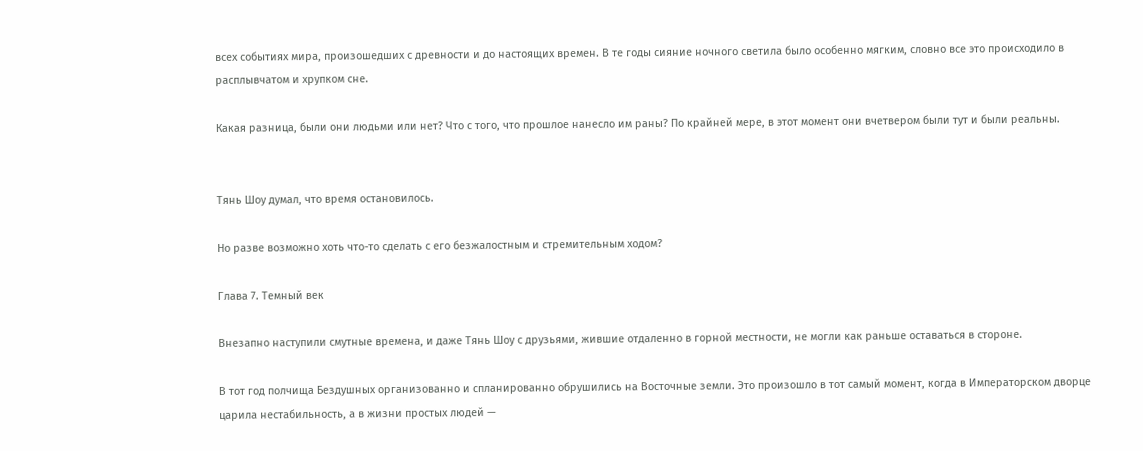всех событиях мира, произошедших с древности и до настоящих времен. В те годы сияние ночного светила было особенно мягким, словно все это происходило в расплывчатом и хрупком сне.

Какая разница, были они людьми или нет? Что с того, что прошлое нанесло им раны? По крайней мере, в этот момент они вчетвером были тут и были реальны.


Тянь Шоу думал, что время остановилось.

Но разве возможно хоть что-то сделать с его безжалостным и стремительным ходом?

Глава 7. Темный век

Внезапно наступили смутные времена, и даже Тянь Шоу с друзьями, жившие отдаленно в горной местности, не могли как раньше оставаться в стороне.

В тот год полчища Бездушных организованно и спланированно обрушились на Восточные земли. Это произошло в тот самый момент, когда в Императорском дворце царила нестабильность, а в жизни простых людей —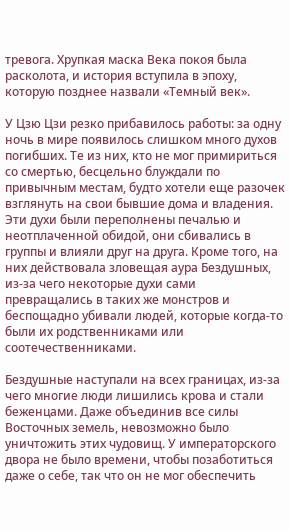тревога. Хрупкая маска Века покоя была расколота, и история вступила в эпоху, которую позднее назвали «Темный век».

У Цзю Цзи резко прибавилось работы: за одну ночь в мире появилось слишком много духов погибших. Те из них, кто не мог примириться со смертью, бесцельно блуждали по привычным местам, будто хотели еще разочек взглянуть на свои бывшие дома и владения. Эти духи были переполнены печалью и неотплаченной обидой, они сбивались в группы и влияли друг на друга. Кроме того, на них действовала зловещая аура Бездушных, из-за чего некоторые духи сами превращались в таких же монстров и беспощадно убивали людей, которые когда-то были их родственниками или соотечественниками.

Бездушные наступали на всех границах, из-за чего многие люди лишились крова и стали беженцами. Даже объединив все силы Восточных земель, невозможно было уничтожить этих чудовищ. У императорского двора не было времени, чтобы позаботиться даже о себе, так что он не мог обеспечить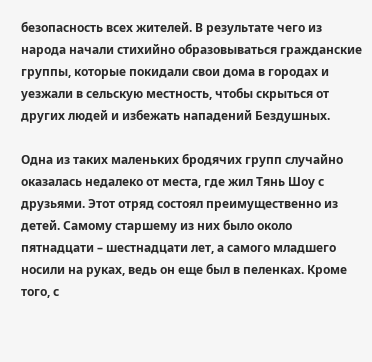безопасность всех жителей. В результате чего из народа начали стихийно образовываться гражданские группы, которые покидали свои дома в городах и уезжали в сельскую местность, чтобы скрыться от других людей и избежать нападений Бездушных.

Одна из таких маленьких бродячих групп случайно оказалась недалеко от места, где жил Тянь Шоу с друзьями. Этот отряд состоял преимущественно из детей. Самому старшему из них было около пятнадцати – шестнадцати лет, а самого младшего носили на руках, ведь он еще был в пеленках. Кроме того, с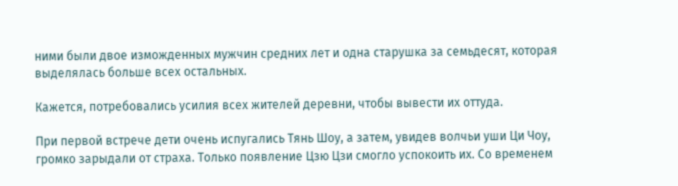ними были двое изможденных мужчин средних лет и одна старушка за семьдесят, которая выделялась больше всех остальных.

Кажется, потребовались усилия всех жителей деревни, чтобы вывести их оттуда.

При первой встрече дети очень испугались Тянь Шоу, а затем, увидев волчьи уши Ци Чоу, громко зарыдали от страха. Только появление Цзю Цзи смогло успокоить их. Со временем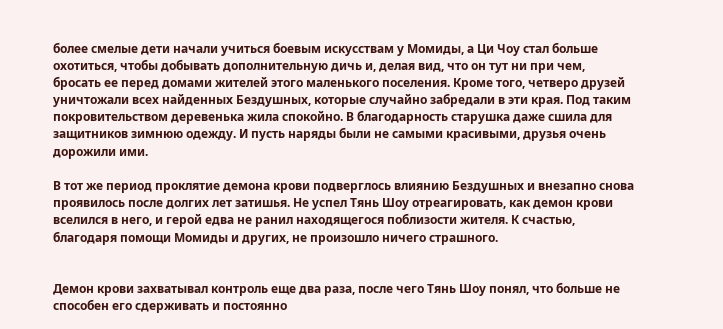более смелые дети начали учиться боевым искусствам у Момиды, а Ци Чоу стал больше охотиться, чтобы добывать дополнительную дичь и, делая вид, что он тут ни при чем, бросать ее перед домами жителей этого маленького поселения. Кроме того, четверо друзей уничтожали всех найденных Бездушных, которые случайно забредали в эти края. Под таким покровительством деревенька жила спокойно. В благодарность старушка даже сшила для защитников зимнюю одежду. И пусть наряды были не самыми красивыми, друзья очень дорожили ими.

В тот же период проклятие демона крови подверглось влиянию Бездушных и внезапно снова проявилось после долгих лет затишья. Не успел Тянь Шоу отреагировать, как демон крови вселился в него, и герой едва не ранил находящегося поблизости жителя. К счастью, благодаря помощи Момиды и других, не произошло ничего страшного.


Демон крови захватывал контроль еще два раза, после чего Тянь Шоу понял, что больше не способен его сдерживать и постоянно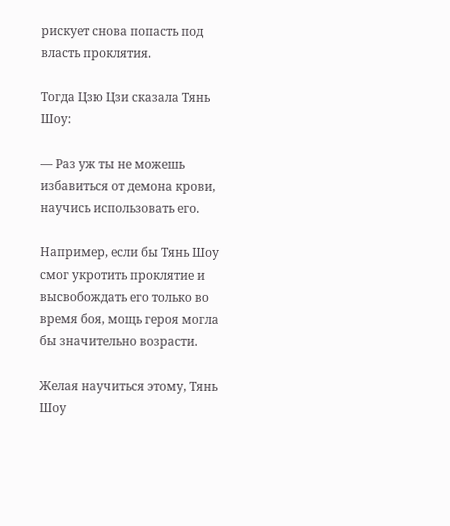рискует снова попасть под власть проклятия.

Тогда Цзю Цзи сказала Тянь Шоу:

— Раз уж ты не можешь избавиться от демона крови, научись использовать его.

Например, если бы Тянь Шоу смог укротить проклятие и высвобождать его только во время боя, мощь героя могла бы значительно возрасти.

Желая научиться этому, Тянь Шоу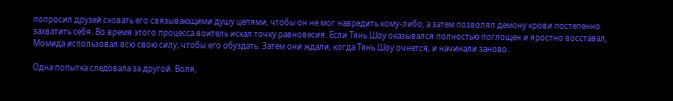попросил друзей сковать его связывающими душу цепями, чтобы он не мог навредить кому-либо, а затем позволял демону крови постепенно захватить себя. Во время этого процесса воитель искал точку равновесия. Если Тянь Шоу оказывался полностью поглощен и яростно восставал, Момида использовал всю свою силу, чтобы его обуздать. Затем они ждали, когда Тянь Шоу очнется, и начинали заново.

Одна попытка следовала за другой. Воля,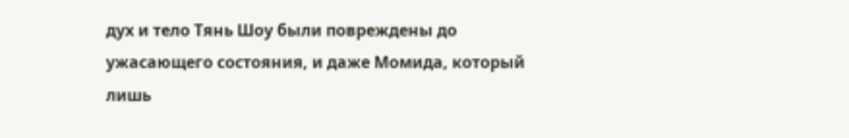дух и тело Тянь Шоу были повреждены до ужасающего состояния, и даже Момида, который лишь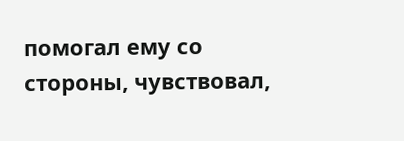помогал ему со стороны, чувствовал,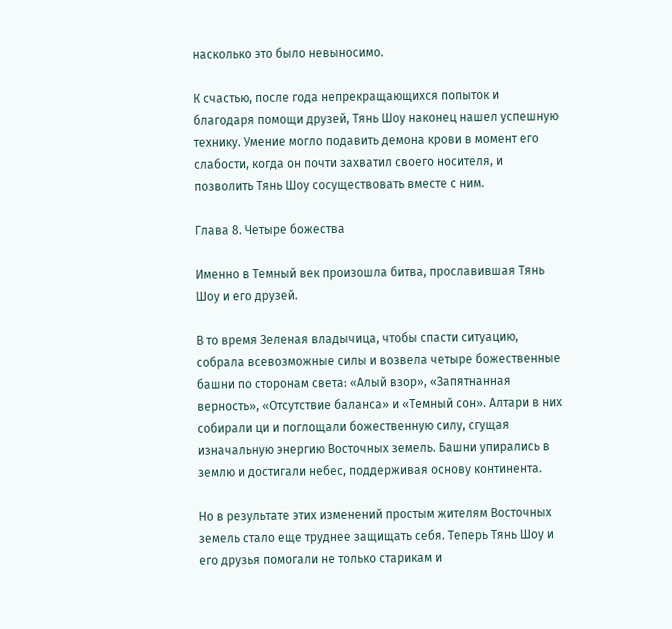насколько это было невыносимо.

К счастью, после года непрекращающихся попыток и благодаря помощи друзей, Тянь Шоу наконец нашел успешную технику. Умение могло подавить демона крови в момент его слабости, когда он почти захватил своего носителя, и позволить Тянь Шоу сосуществовать вместе с ним.

Глава 8. Четыре божества

Именно в Темный век произошла битва, прославившая Тянь Шоу и его друзей.

В то время Зеленая владычица, чтобы спасти ситуацию, собрала всевозможные силы и возвела четыре божественные башни по сторонам света: «Алый взор», «Запятнанная верность», «Отсутствие баланса» и «Темный сон». Алтари в них собирали ци и поглощали божественную силу, сгущая изначальную энергию Восточных земель. Башни упирались в землю и достигали небес, поддерживая основу континента.

Но в результате этих изменений простым жителям Восточных земель стало еще труднее защищать себя. Теперь Тянь Шоу и его друзья помогали не только старикам и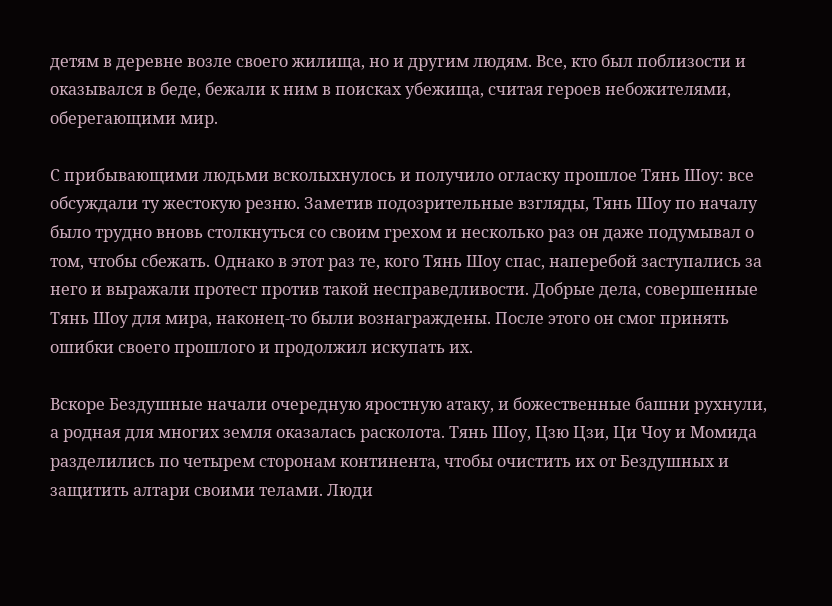детям в деревне возле своего жилища, но и другим людям. Все, кто был поблизости и оказывался в беде, бежали к ним в поисках убежища, считая героев небожителями, оберегающими мир.

С прибывающими людьми всколыхнулось и получило огласку прошлое Тянь Шоу: все обсуждали ту жестокую резню. Заметив подозрительные взгляды, Тянь Шоу по началу было трудно вновь столкнуться со своим грехом и несколько раз он даже подумывал о том, чтобы сбежать. Однако в этот раз те, кого Тянь Шоу спас, наперебой заступались за него и выражали протест против такой несправедливости. Добрые дела, совершенные Тянь Шоу для мира, наконец-то были вознаграждены. После этого он смог принять ошибки своего прошлого и продолжил искупать их.

Вскоре Бездушные начали очередную яростную атаку, и божественные башни рухнули, а родная для многих земля оказалась расколота. Тянь Шоу, Цзю Цзи, Ци Чоу и Момида разделились по четырем сторонам континента, чтобы очистить их от Бездушных и защитить алтари своими телами. Люди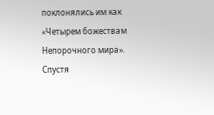поклонялись им как «Четырем божествам Непорочного мира». Спустя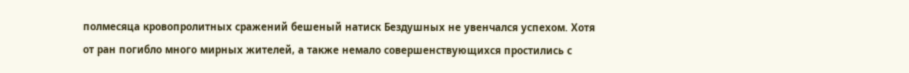полмесяца кровопролитных сражений бешеный натиск Бездушных не увенчался успехом. Хотя от ран погибло много мирных жителей, а также немало совершенствующихся простились с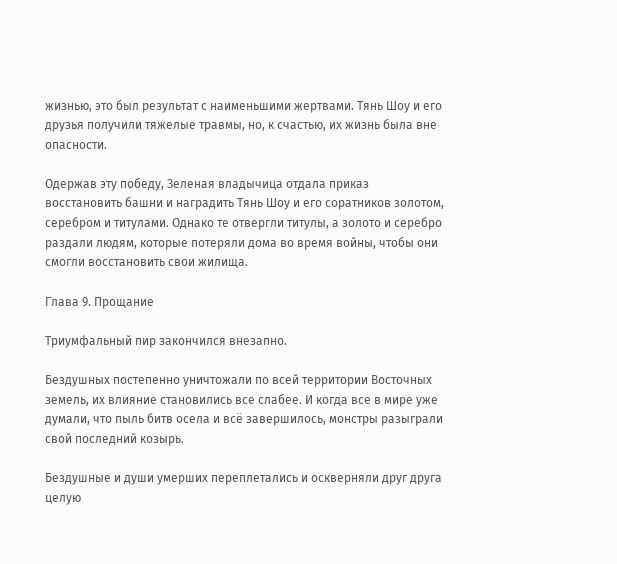жизнью, это был результат с наименьшими жертвами. Тянь Шоу и его друзья получили тяжелые травмы, но, к счастью, их жизнь была вне опасности.

Одержав эту победу, Зеленая владычица отдала приказ восстановить башни и наградить Тянь Шоу и его соратников золотом, серебром и титулами. Однако те отвергли титулы, а золото и серебро раздали людям, которые потеряли дома во время войны, чтобы они смогли восстановить свои жилища.

Глава 9. Прощание

Триумфальный пир закончился внезапно.

Бездушных постепенно уничтожали по всей территории Восточных земель, их влияние становились все слабее. И когда все в мире уже думали, что пыль битв осела и всё завершилось, монстры разыграли свой последний козырь.

Бездушные и души умерших переплетались и оскверняли друг друга целую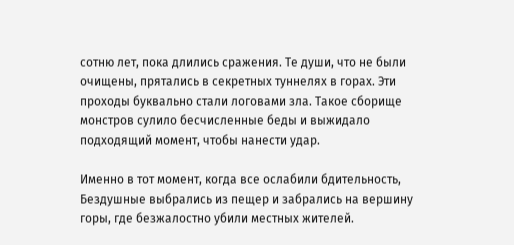сотню лет, пока длились сражения. Те души, что не были очищены, прятались в секретных туннелях в горах. Эти проходы буквально стали логовами зла. Такое сборище монстров сулило бесчисленные беды и выжидало подходящий момент, чтобы нанести удар.

Именно в тот момент, когда все ослабили бдительность, Бездушные выбрались из пещер и забрались на вершину горы, где безжалостно убили местных жителей.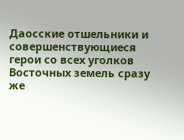Даосские отшельники и совершенствующиеся герои со всех уголков Восточных земель сразу же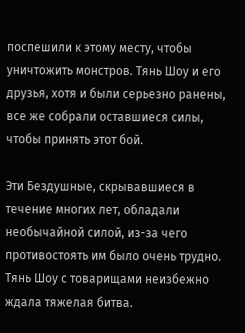поспешили к этому месту, чтобы уничтожить монстров. Тянь Шоу и его друзья, хотя и были серьезно ранены, все же собрали оставшиеся силы, чтобы принять этот бой.

Эти Бездушные, скрывавшиеся в течение многих лет, обладали необычайной силой, из-за чего противостоять им было очень трудно. Тянь Шоу с товарищами неизбежно ждала тяжелая битва.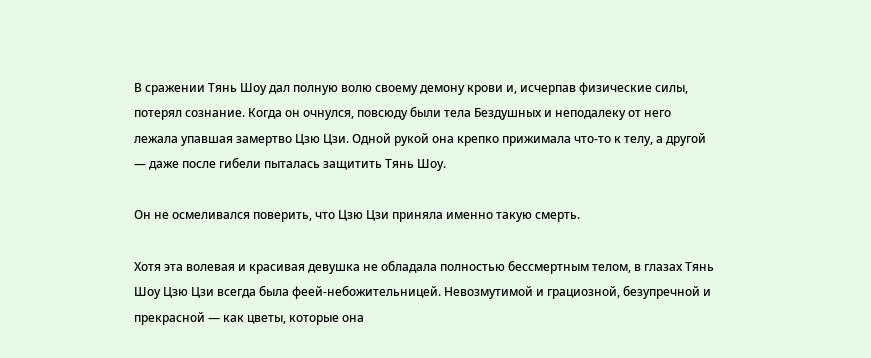В сражении Тянь Шоу дал полную волю своему демону крови и, исчерпав физические силы, потерял сознание. Когда он очнулся, повсюду были тела Бездушных и неподалеку от него лежала упавшая замертво Цзю Цзи. Одной рукой она крепко прижимала что-то к телу, а другой — даже после гибели пыталась защитить Тянь Шоу.

Он не осмеливался поверить, что Цзю Цзи приняла именно такую смерть.

Хотя эта волевая и красивая девушка не обладала полностью бессмертным телом, в глазах Тянь Шоу Цзю Цзи всегда была феей-небожительницей. Невозмутимой и грациозной, безупречной и прекрасной — как цветы, которые она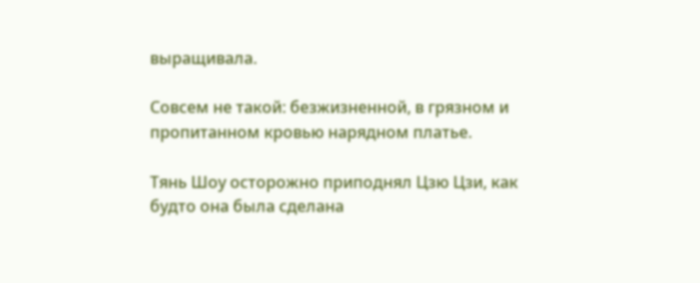выращивала.

Совсем не такой: безжизненной, в грязном и пропитанном кровью нарядном платье.

Тянь Шоу осторожно приподнял Цзю Цзи, как будто она была сделана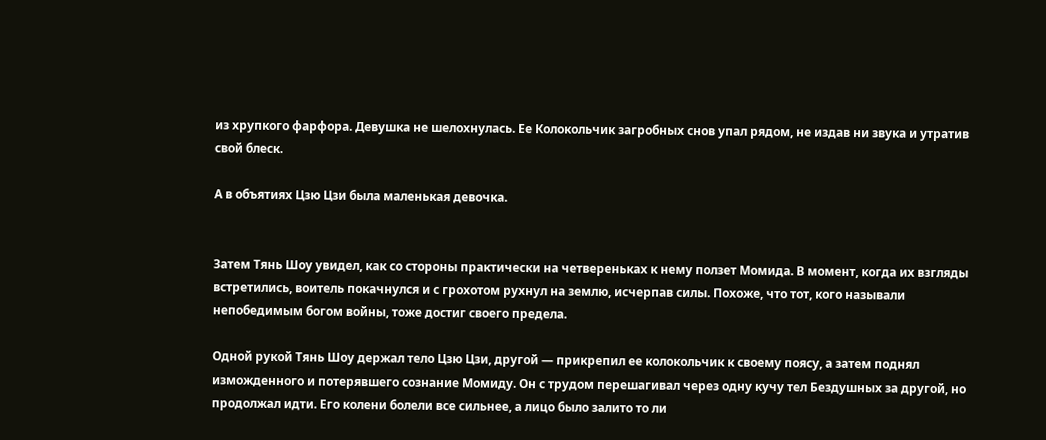из хрупкого фарфора. Девушка не шелохнулась. Ее Колокольчик загробных снов упал рядом, не издав ни звука и утратив свой блеск.

А в объятиях Цзю Цзи была маленькая девочка.


Затем Тянь Шоу увидел, как со стороны практически на четвереньках к нему ползет Момида. В момент, когда их взгляды встретились, воитель покачнулся и с грохотом рухнул на землю, исчерпав силы. Похоже, что тот, кого называли непобедимым богом войны, тоже достиг своего предела.

Одной рукой Тянь Шоу держал тело Цзю Цзи, другой — прикрепил ее колокольчик к своему поясу, а затем поднял изможденного и потерявшего сознание Момиду. Он с трудом перешагивал через одну кучу тел Бездушных за другой, но продолжал идти. Его колени болели все сильнее, а лицо было залито то ли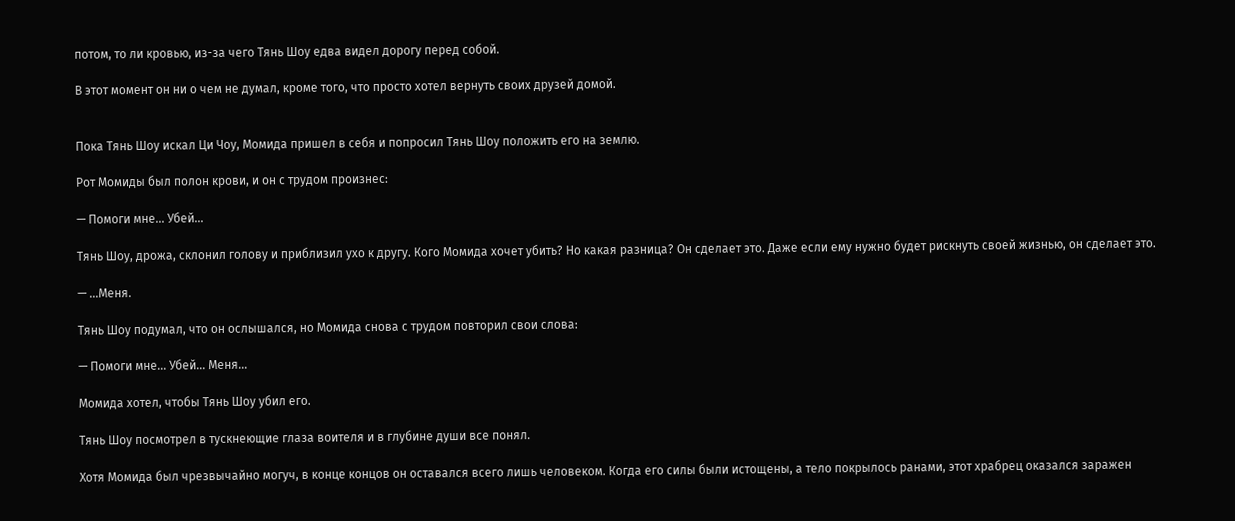потом, то ли кровью, из-за чего Тянь Шоу едва видел дорогу перед собой.

В этот момент он ни о чем не думал, кроме того, что просто хотел вернуть своих друзей домой.


Пока Тянь Шоу искал Ци Чоу, Момида пришел в себя и попросил Тянь Шоу положить его на землю.

Рот Момиды был полон крови, и он с трудом произнес:

— Помоги мне... Убей...

Тянь Шоу, дрожа, склонил голову и приблизил ухо к другу. Кого Момида хочет убить? Но какая разница? Он сделает это. Даже если ему нужно будет рискнуть своей жизнью, он сделает это.

— ...Меня.

Тянь Шоу подумал, что он ослышался, но Момида снова с трудом повторил свои слова:

— Помоги мне... Убей... Меня...

Момида хотел, чтобы Тянь Шоу убил его.

Тянь Шоу посмотрел в тускнеющие глаза воителя и в глубине души все понял.

Хотя Момида был чрезвычайно могуч, в конце концов он оставался всего лишь человеком. Когда его силы были истощены, а тело покрылось ранами, этот храбрец оказался заражен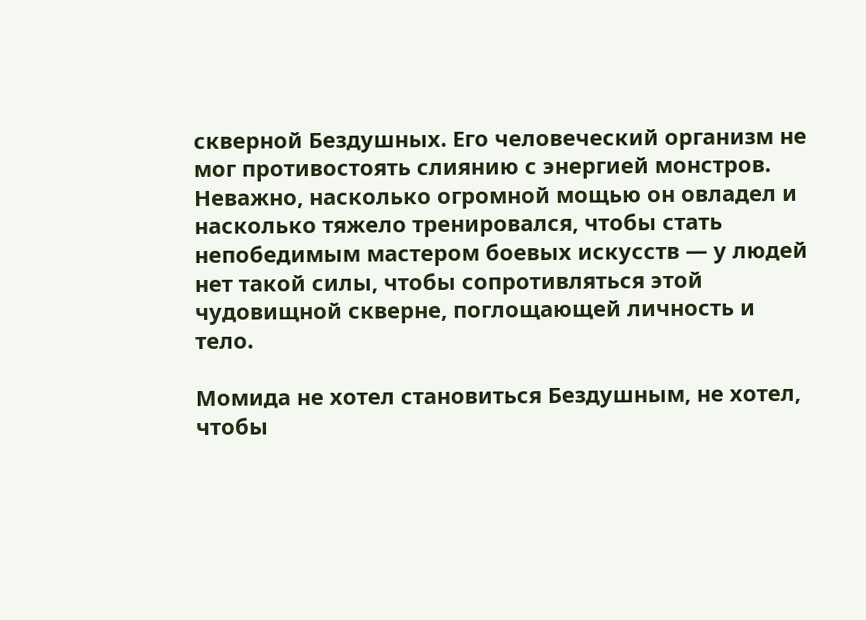скверной Бездушных. Его человеческий организм не мог противостоять слиянию с энергией монстров. Неважно, насколько огромной мощью он овладел и насколько тяжело тренировался, чтобы стать непобедимым мастером боевых искусств — у людей нет такой силы, чтобы сопротивляться этой чудовищной скверне, поглощающей личность и тело.

Момида не хотел становиться Бездушным, не хотел, чтобы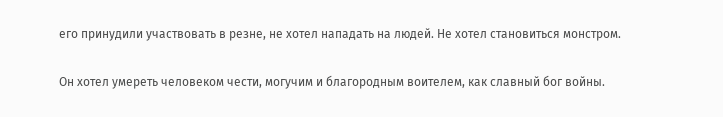его принудили участвовать в резне, не хотел нападать на людей. Не хотел становиться монстром.

Он хотел умереть человеком чести, могучим и благородным воителем, как славный бог войны.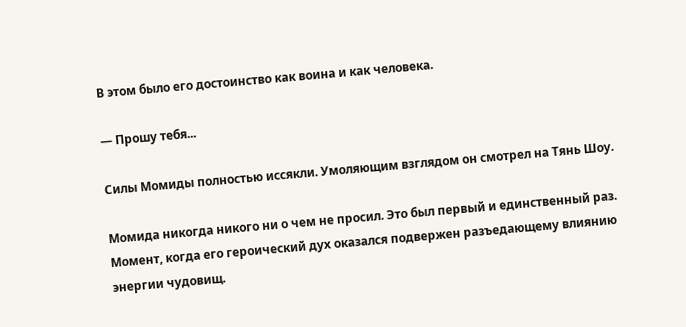В этом было его достоинство как воина и как человека.

— Прошу тебя...

Силы Момиды полностью иссякли. Умоляющим взглядом он смотрел на Тянь Шоу.

Момида никогда никого ни о чем не просил. Это был первый и единственный раз. Момент, когда его героический дух оказался подвержен разъедающему влиянию энергии чудовищ.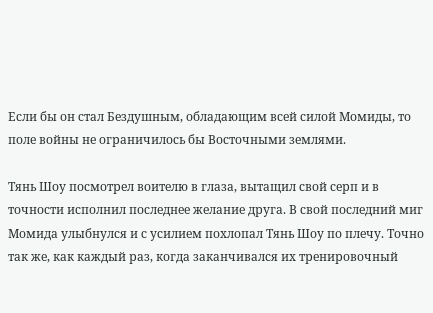Если бы он стал Бездушным, обладающим всей силой Момиды, то поле войны не ограничилось бы Восточными землями.

Тянь Шоу посмотрел воителю в глаза, вытащил свой серп и в точности исполнил последнее желание друга. В свой последний миг Момида улыбнулся и с усилием похлопал Тянь Шоу по плечу. Точно так же, как каждый раз, когда заканчивался их тренировочный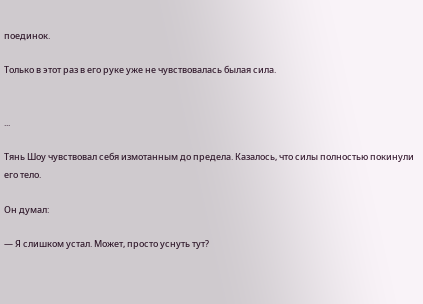поединок.

Только в этот раз в его руке уже не чувствовалась былая сила.


...

Тянь Шоу чувствовал себя измотанным до предела. Казалось, что силы полностью покинули его тело.

Он думал:

— Я слишком устал. Может, просто уснуть тут?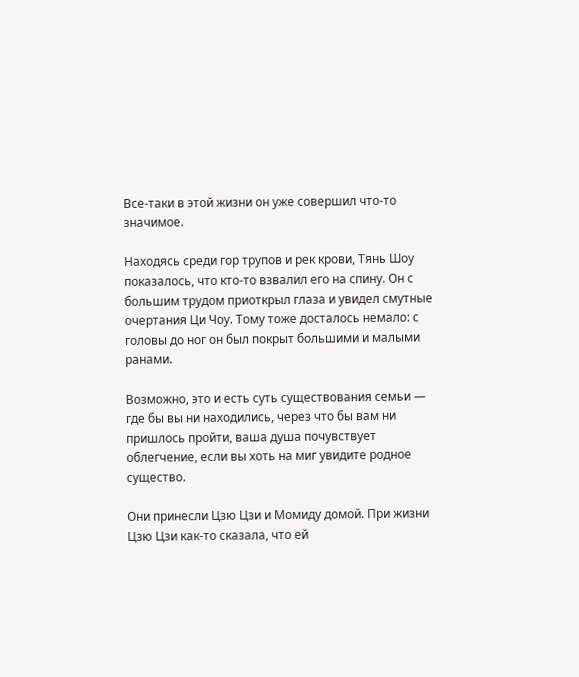Все-таки в этой жизни он уже совершил что-то значимое.

Находясь среди гор трупов и рек крови, Тянь Шоу показалось, что кто-то взвалил его на спину. Он с большим трудом приоткрыл глаза и увидел смутные очертания Ци Чоу. Тому тоже досталось немало: с головы до ног он был покрыт большими и малыми ранами.

Возможно, это и есть суть существования семьи — где бы вы ни находились, через что бы вам ни пришлось пройти, ваша душа почувствует облегчение, если вы хоть на миг увидите родное существо.

Они принесли Цзю Цзи и Момиду домой. При жизни Цзю Цзи как-то сказала, что ей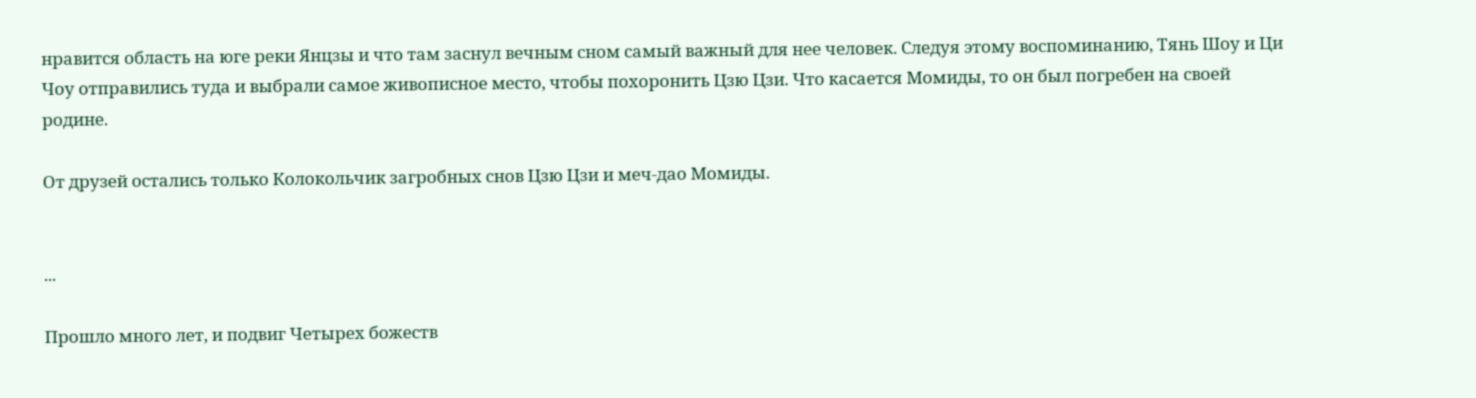нравится область на юге реки Янцзы и что там заснул вечным сном самый важный для нее человек. Следуя этому воспоминанию, Тянь Шоу и Ци Чоу отправились туда и выбрали самое живописное место, чтобы похоронить Цзю Цзи. Что касается Момиды, то он был погребен на своей родине.

От друзей остались только Колокольчик загробных снов Цзю Цзи и меч-дао Момиды.


...

Прошло много лет, и подвиг Четырех божеств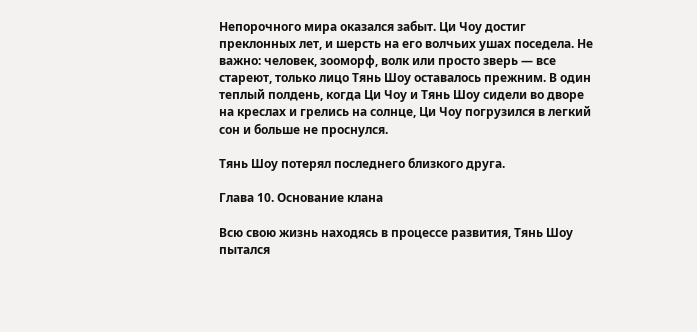Непорочного мира оказался забыт. Ци Чоу достиг преклонных лет, и шерсть на его волчьих ушах поседела. Не важно: человек, зооморф, волк или просто зверь — все стареют, только лицо Тянь Шоу оставалось прежним. В один теплый полдень, когда Ци Чоу и Тянь Шоу сидели во дворе на креслах и грелись на солнце, Ци Чоу погрузился в легкий сон и больше не проснулся.

Тянь Шоу потерял последнего близкого друга.

Глава 10. Основание клана

Всю свою жизнь находясь в процессе развития, Тянь Шоу пытался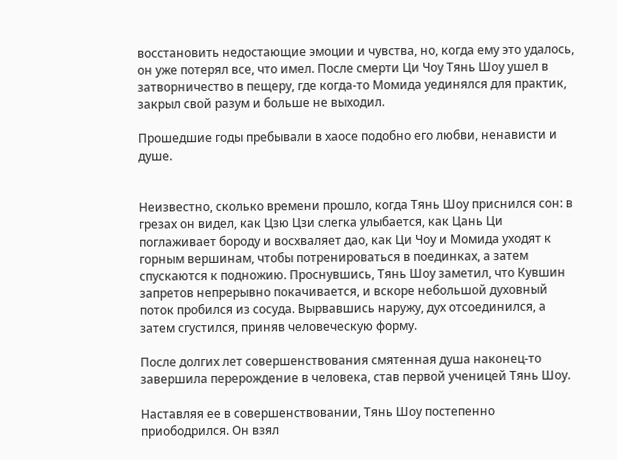восстановить недостающие эмоции и чувства, но, когда ему это удалось, он уже потерял все, что имел. После смерти Ци Чоу Тянь Шоу ушел в затворничество в пещеру, где когда-то Момида уединялся для практик, закрыл свой разум и больше не выходил.

Прошедшие годы пребывали в хаосе подобно его любви, ненависти и душе.


Неизвестно, сколько времени прошло, когда Тянь Шоу приснился сон: в грезах он видел, как Цзю Цзи слегка улыбается, как Цань Ци поглаживает бороду и восхваляет дао, как Ци Чоу и Момида уходят к горным вершинам, чтобы потренироваться в поединках, а затем спускаются к подножию. Проснувшись, Тянь Шоу заметил, что Кувшин запретов непрерывно покачивается, и вскоре небольшой духовный поток пробился из сосуда. Вырвавшись наружу, дух отсоединился, а затем сгустился, приняв человеческую форму.

После долгих лет совершенствования смятенная душа наконец-то завершила перерождение в человека, став первой ученицей Тянь Шоу.

Наставляя ее в совершенствовании, Тянь Шоу постепенно приободрился. Он взял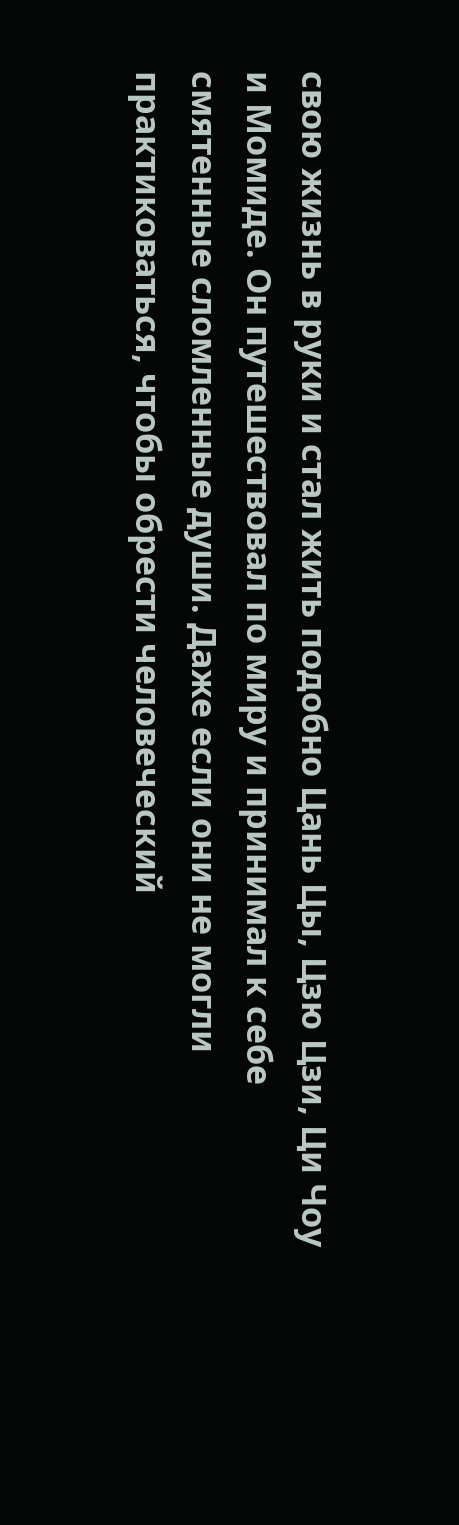свою жизнь в руки и стал жить подобно Цань Цы, Цзю Цзи, Ци Чоу и Момиде. Он путешествовал по миру и принимал к себе смятенные сломленные души. Даже если они не могли практиковаться, чтобы обрести человеческий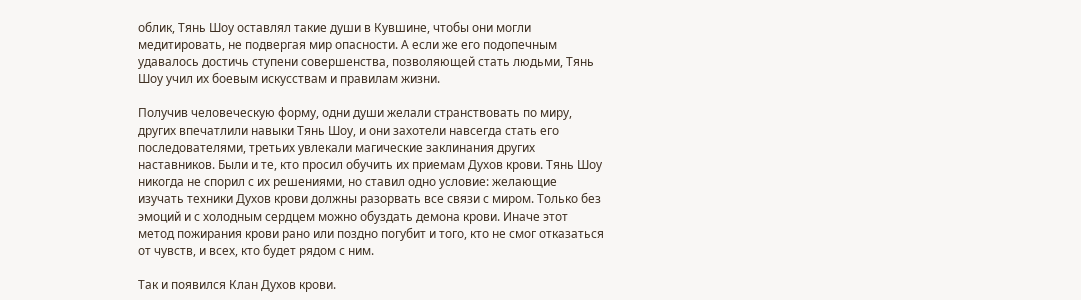облик, Тянь Шоу оставлял такие души в Кувшине, чтобы они могли медитировать, не подвергая мир опасности. А если же его подопечным удавалось достичь ступени совершенства, позволяющей стать людьми, Тянь Шоу учил их боевым искусствам и правилам жизни.

Получив человеческую форму, одни души желали странствовать по миру, других впечатлили навыки Тянь Шоу, и они захотели навсегда стать его последователями, третьих увлекали магические заклинания других наставников. Были и те, кто просил обучить их приемам Духов крови. Тянь Шоу никогда не спорил с их решениями, но ставил одно условие: желающие изучать техники Духов крови должны разорвать все связи с миром. Только без эмоций и с холодным сердцем можно обуздать демона крови. Иначе этот метод пожирания крови рано или поздно погубит и того, кто не смог отказаться от чувств, и всех, кто будет рядом с ним.

Так и появился Клан Духов крови.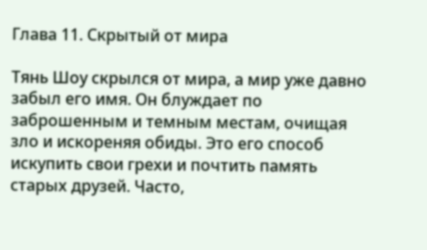Глава 11. Скрытый от мира

Тянь Шоу скрылся от мира, а мир уже давно забыл его имя. Он блуждает по заброшенным и темным местам, очищая зло и искореняя обиды. Это его способ искупить свои грехи и почтить память старых друзей. Часто,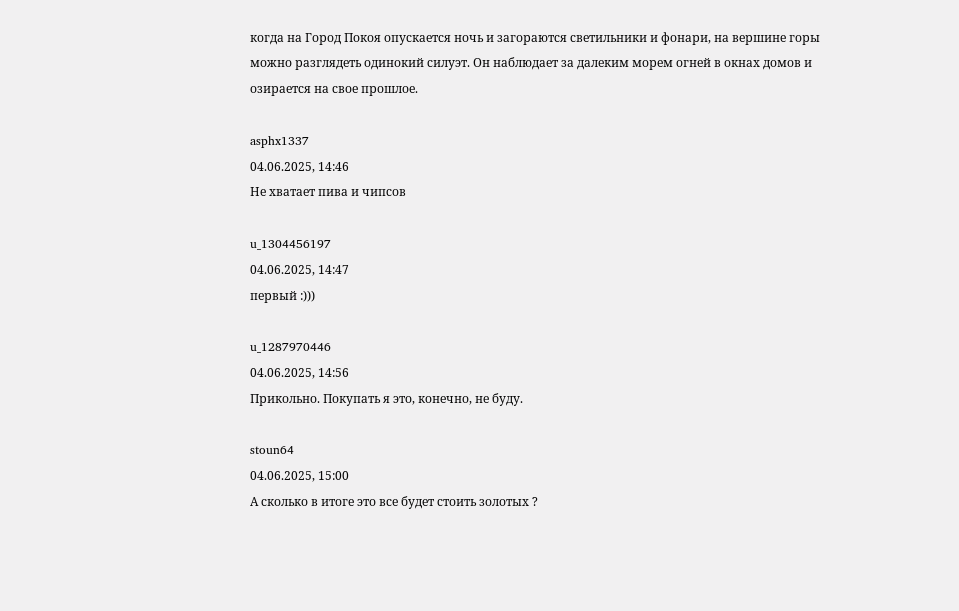когда на Город Покоя опускается ночь и загораются светильники и фонари, на вершине горы можно разглядеть одинокий силуэт. Он наблюдает за далеким морем огней в окнах домов и озирается на свое прошлое.

asphx1337
04.06.2025, 14:46
Не хватает пива и чипсов

u_1304456197
04.06.2025, 14:47
первый :)))

u_1287970446
04.06.2025, 14:56
Прикольно. Покупать я это, конечно, не буду.

stoun64
04.06.2025, 15:00
А сколько в итоге это все будет стоить золотых ?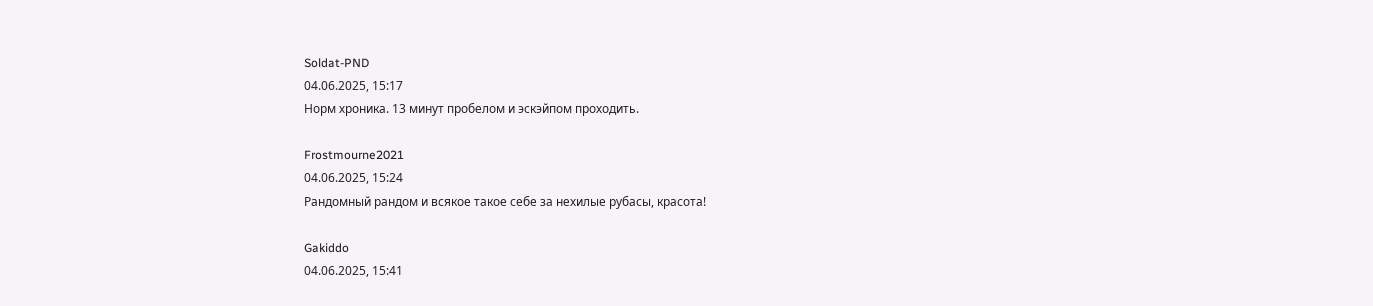Soldat-PND
04.06.2025, 15:17
Норм хроника. 13 минут пробелом и эскэйпом проходить.

Frostmourne2021
04.06.2025, 15:24
Рандомный рандом и всякое такое себе за нехилые рубасы, красота!

Gakiddo
04.06.2025, 15:41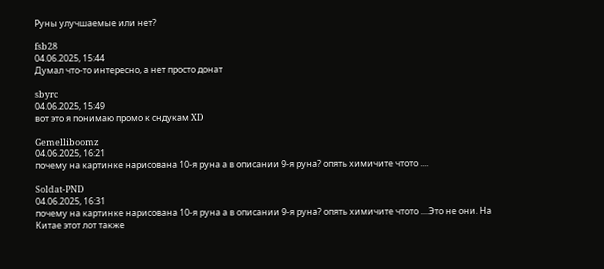Руны улучшаемые или нет?

fsb28
04.06.2025, 15:44
Думал что-то интересно, а нет просто донат

sbyrc
04.06.2025, 15:49
вот это я понимаю промо к сндукам XD

Gemelliboomz
04.06.2025, 16:21
почему на картинке нарисована 10-я руна а в описании 9-я руна? опять химичите чтото ....

Soldat-PND
04.06.2025, 16:31
почему на картинке нарисована 10-я руна а в описании 9-я руна? опять химичите чтото ....Это не они. На Китае этот лот также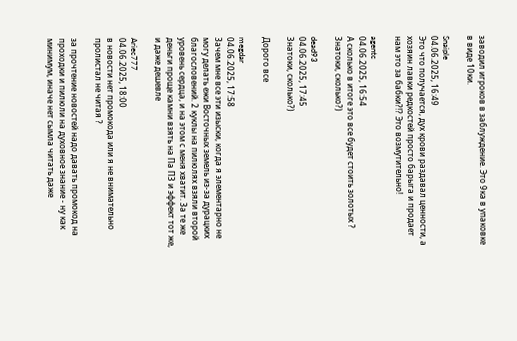заводил игроков в заблуждение. Это 9ка в упаковке в виде 10ки.

Snaiple
04.06.2025, 16:49
Это что получается, дух крови раздавал ценности, а хозяин лавки редкостей просто барыга и продает нам это за бабки?!? Это возмутительно!

agentc
04.06.2025, 16:54
А сколько в итоге это все будет стоить золотых ?
Знатоки, сколько?)

dead93
04.06.2025, 17:45
Знатоки, сколько?)

Дорого все

megdar
04.06.2025, 17:58
Зачем мне все эти изыски, когда я элементарно не могу делать ежи Восточных земель из-за дурацких благословений. 2 куклы на пилюлях взяли второй уровень сердца, и на этом с меня хватит. За те же деньги проще камни взять на Па ПЗ и эффект тот же, и даже дешевле

Ariec777
04.06.2025, 18:00
в новости нет промокода или я не внимательно пролистал не читая ?

за прочтение новостей надо давать промокод на проходки и пилюли на духовное знание - ну как минимум, иначе нет сымла читать даже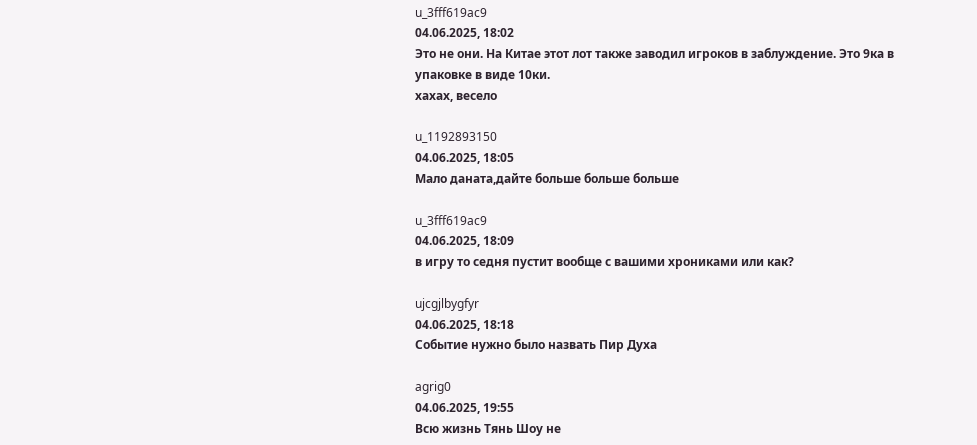u_3fff619ac9
04.06.2025, 18:02
Это не они. На Китае этот лот также заводил игроков в заблуждение. Это 9ка в упаковке в виде 10ки.
хахах, весело

u_1192893150
04.06.2025, 18:05
Мало даната,дайте больше больше больше

u_3fff619ac9
04.06.2025, 18:09
в игру то седня пустит вообще с вашими хрониками или как?

ujcgjlbygfyr
04.06.2025, 18:18
Событие нужно было назвать Пир Духа

agrig0
04.06.2025, 19:55
Всю жизнь Тянь Шоу не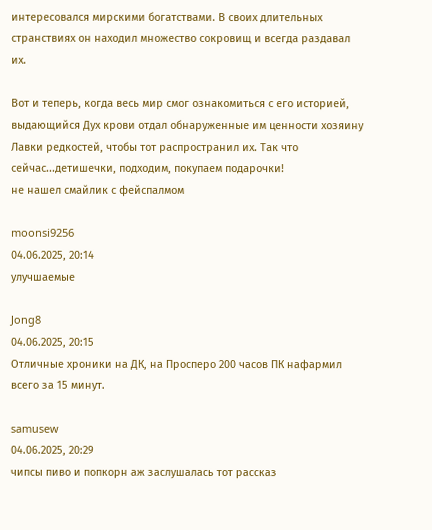интересовался мирскими богатствами. В своих длительных странствиях он находил множество сокровищ и всегда раздавал их.

Вот и теперь, когда весь мир смог ознакомиться с его историей, выдающийся Дух крови отдал обнаруженные им ценности хозяину Лавки редкостей, чтобы тот распространил их. Так что сейчас...детишечки, подходим, покупаем подарочки!
не нашел смайлик с фейспалмом

moonsi9256
04.06.2025, 20:14
улучшаемые

Jong8
04.06.2025, 20:15
Отличные хроники на ДК, на Просперо 200 часов ПК нафармил всего за 15 минут.

samusew
04.06.2025, 20:29
чипсы пиво и попкорн аж заслушалась тот рассказ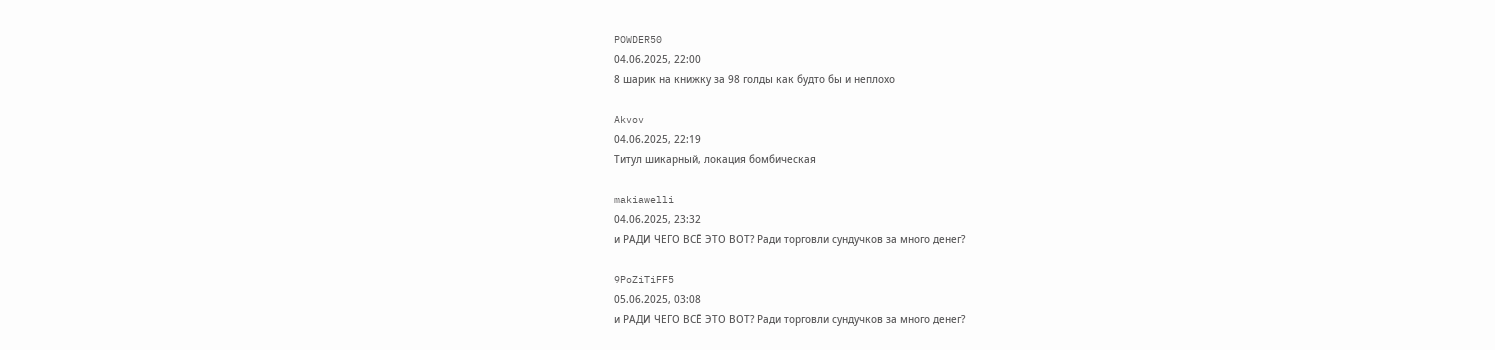POWDER50
04.06.2025, 22:00
8 шарик на книжку за 98 голды как будто бы и неплохо

Akvov
04.06.2025, 22:19
Титул шикарный, локация бомбическая

makiawelli
04.06.2025, 23:32
и РАДИ ЧЕГО ВСЁ ЭТО ВОТ? Ради торговли сундучков за много денег?

9PoZiTiFF5
05.06.2025, 03:08
и РАДИ ЧЕГО ВСЁ ЭТО ВОТ? Ради торговли сундучков за много денег?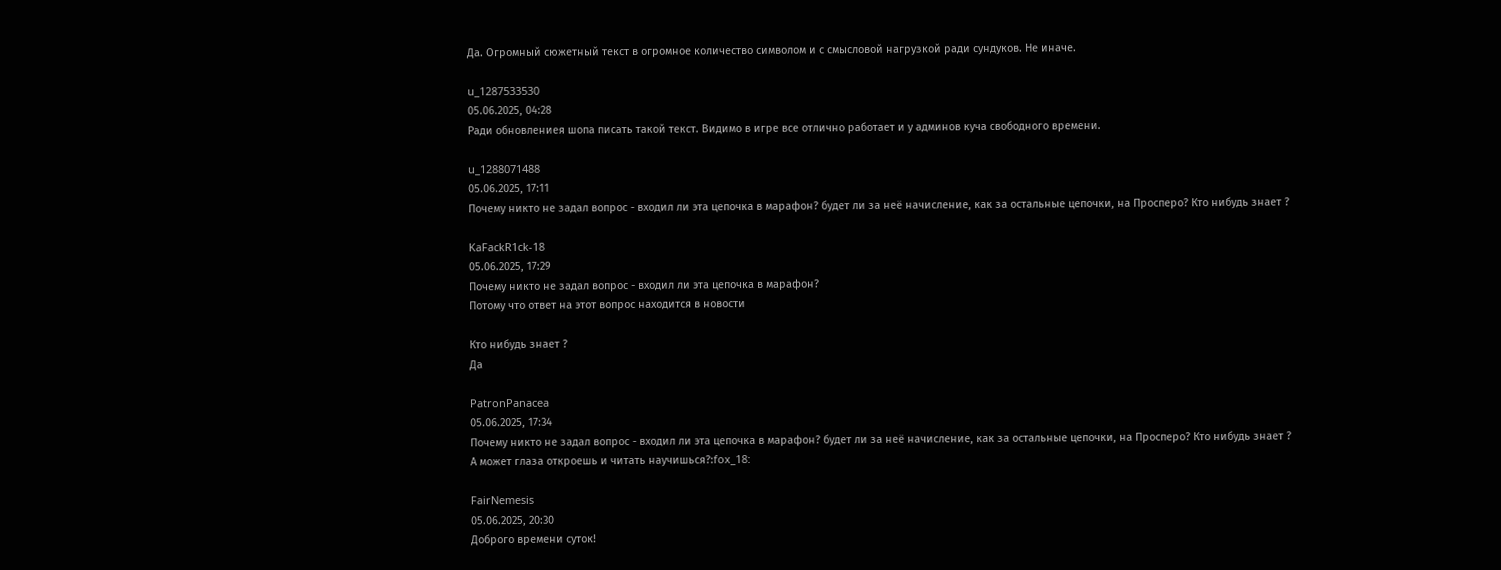Да. Огромный сюжетный текст в огромное количество символом и с смысловой нагрузкой ради сундуков. Не иначе.

u_1287533530
05.06.2025, 04:28
Ради обновлениея шопа писать такой текст. Видимо в игре все отлично работает и у админов куча свободного времени.

u_1288071488
05.06.2025, 17:11
Почему никто не задал вопрос - входил ли эта цепочка в марафон? будет ли за неё начисление, как за остальные цепочки, на Просперо? Кто нибудь знает ?

KaFackR1ck-18
05.06.2025, 17:29
Почему никто не задал вопрос - входил ли эта цепочка в марафон?
Потому что ответ на этот вопрос находится в новости

Кто нибудь знает ?
Да

PatronPanacea
05.06.2025, 17:34
Почему никто не задал вопрос - входил ли эта цепочка в марафон? будет ли за неё начисление, как за остальные цепочки, на Просперо? Кто нибудь знает ?
А может глаза откроешь и читать научишься?:fox_18:

FairNemesis
05.06.2025, 20:30
Доброго времени суток!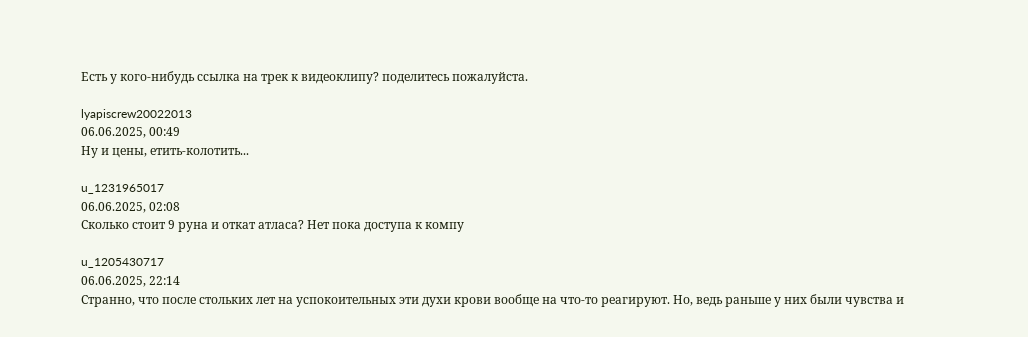Есть у кого-нибудь ссылка на трек к видеоклипу? поделитесь пожалуйста.

lyapiscrew20022013
06.06.2025, 00:49
Ну и цены, етить-колотить...

u_1231965017
06.06.2025, 02:08
Сколько стоит 9 руна и откат атласа? Нет пока доступа к компу

u_1205430717
06.06.2025, 22:14
Странно, что после стольких лет на успокоительных эти духи крови вообще на что-то реагируют. Но, ведь раньше у них были чувства и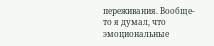переживания. Вообще-то я думал, что эмоциональные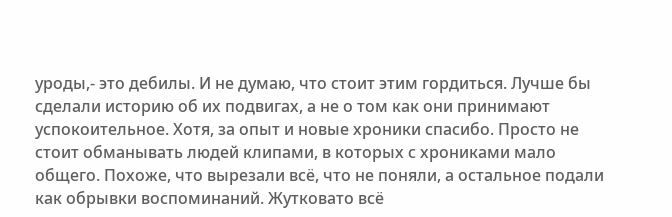уроды,- это дебилы. И не думаю, что стоит этим гордиться. Лучше бы сделали историю об их подвигах, а не о том как они принимают успокоительное. Хотя, за опыт и новые хроники спасибо. Просто не стоит обманывать людей клипами, в которых с хрониками мало общего. Похоже, что вырезали всё, что не поняли, а остальное подали как обрывки воспоминаний. Жутковато всё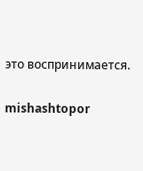это воспринимается.

mishashtopor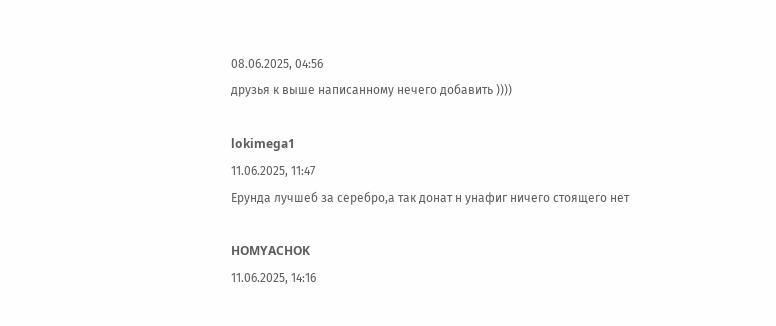08.06.2025, 04:56
друзья к выше написанному нечего добавить ))))

lokimega1
11.06.2025, 11:47
Ерунда лучшеб за серебро,а так донат н унафиг ничего стоящего нет

HOMYACHOK
11.06.2025, 14:16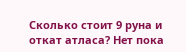Сколько стоит 9 руна и откат атласа? Нет пока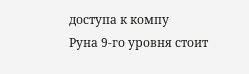доступа к компу
Руна 9-го уровня стоит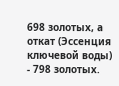698 золотых, а откат (Эссенция ключевой воды) - 798 золотых.